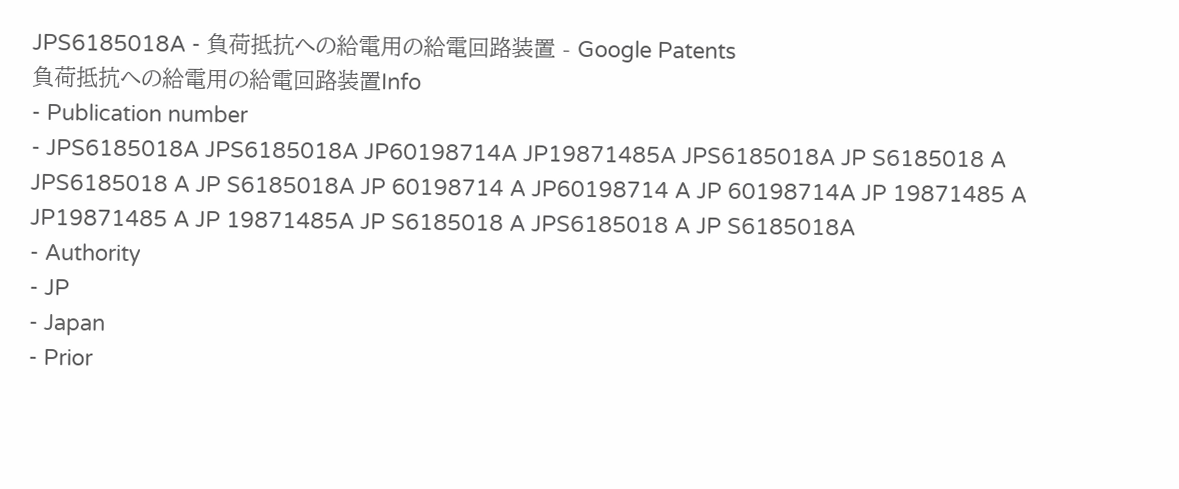JPS6185018A - 負荷抵抗への給電用の給電回路装置 - Google Patents
負荷抵抗への給電用の給電回路装置Info
- Publication number
- JPS6185018A JPS6185018A JP60198714A JP19871485A JPS6185018A JP S6185018 A JPS6185018 A JP S6185018A JP 60198714 A JP60198714 A JP 60198714A JP 19871485 A JP19871485 A JP 19871485A JP S6185018 A JPS6185018 A JP S6185018A
- Authority
- JP
- Japan
- Prior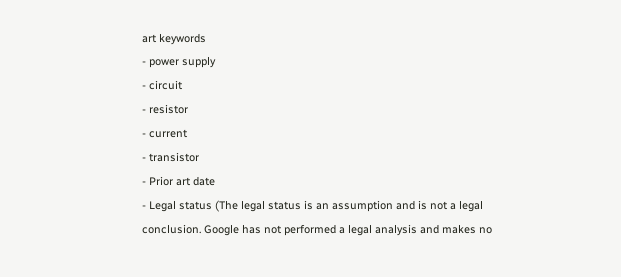art keywords
- power supply
- circuit
- resistor
- current
- transistor
- Prior art date
- Legal status (The legal status is an assumption and is not a legal conclusion. Google has not performed a legal analysis and makes no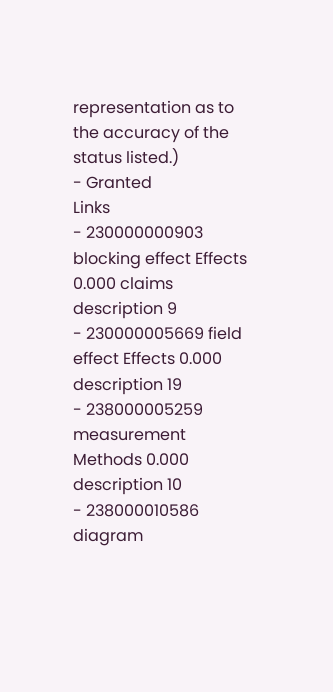representation as to the accuracy of the status listed.)
- Granted
Links
- 230000000903 blocking effect Effects 0.000 claims description 9
- 230000005669 field effect Effects 0.000 description 19
- 238000005259 measurement Methods 0.000 description 10
- 238000010586 diagram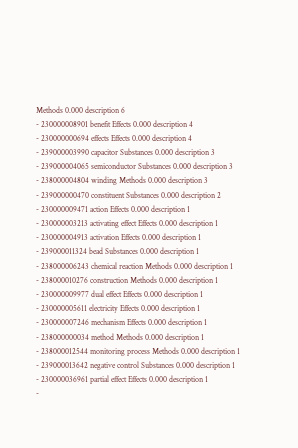Methods 0.000 description 6
- 230000008901 benefit Effects 0.000 description 4
- 230000000694 effects Effects 0.000 description 4
- 239000003990 capacitor Substances 0.000 description 3
- 239000004065 semiconductor Substances 0.000 description 3
- 238000004804 winding Methods 0.000 description 3
- 239000000470 constituent Substances 0.000 description 2
- 230000009471 action Effects 0.000 description 1
- 230000003213 activating effect Effects 0.000 description 1
- 230000004913 activation Effects 0.000 description 1
- 239000011324 bead Substances 0.000 description 1
- 238000006243 chemical reaction Methods 0.000 description 1
- 238000010276 construction Methods 0.000 description 1
- 230000009977 dual effect Effects 0.000 description 1
- 230000005611 electricity Effects 0.000 description 1
- 230000007246 mechanism Effects 0.000 description 1
- 238000000034 method Methods 0.000 description 1
- 238000012544 monitoring process Methods 0.000 description 1
- 239000013642 negative control Substances 0.000 description 1
- 230000036961 partial effect Effects 0.000 description 1
-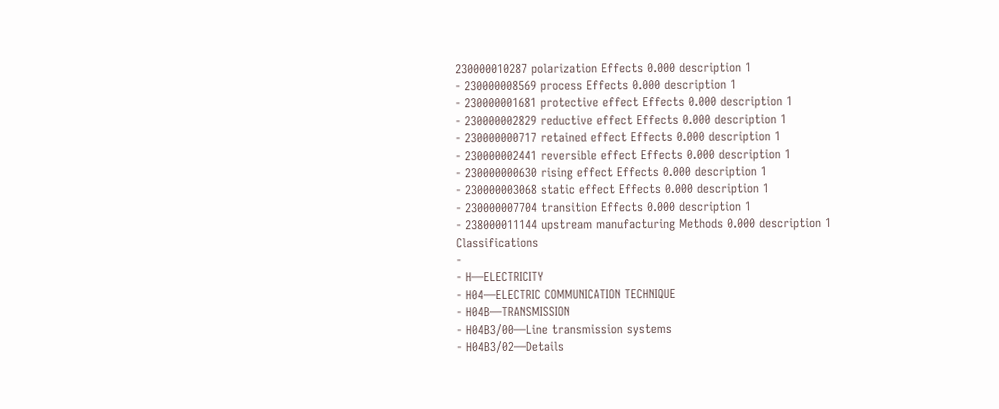230000010287 polarization Effects 0.000 description 1
- 230000008569 process Effects 0.000 description 1
- 230000001681 protective effect Effects 0.000 description 1
- 230000002829 reductive effect Effects 0.000 description 1
- 230000000717 retained effect Effects 0.000 description 1
- 230000002441 reversible effect Effects 0.000 description 1
- 230000000630 rising effect Effects 0.000 description 1
- 230000003068 static effect Effects 0.000 description 1
- 230000007704 transition Effects 0.000 description 1
- 238000011144 upstream manufacturing Methods 0.000 description 1
Classifications
-
- H—ELECTRICITY
- H04—ELECTRIC COMMUNICATION TECHNIQUE
- H04B—TRANSMISSION
- H04B3/00—Line transmission systems
- H04B3/02—Details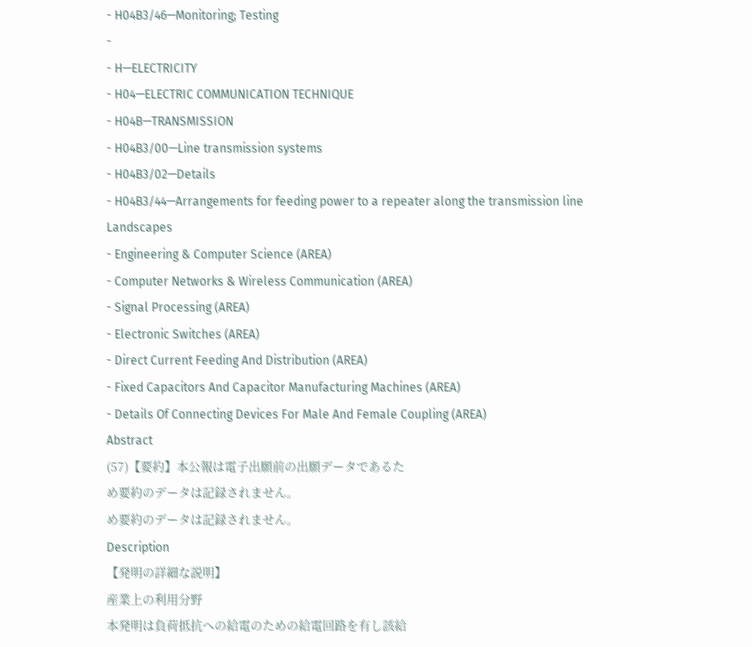- H04B3/46—Monitoring; Testing
-
- H—ELECTRICITY
- H04—ELECTRIC COMMUNICATION TECHNIQUE
- H04B—TRANSMISSION
- H04B3/00—Line transmission systems
- H04B3/02—Details
- H04B3/44—Arrangements for feeding power to a repeater along the transmission line
Landscapes
- Engineering & Computer Science (AREA)
- Computer Networks & Wireless Communication (AREA)
- Signal Processing (AREA)
- Electronic Switches (AREA)
- Direct Current Feeding And Distribution (AREA)
- Fixed Capacitors And Capacitor Manufacturing Machines (AREA)
- Details Of Connecting Devices For Male And Female Coupling (AREA)
Abstract
(57)【要約】本公報は電子出願前の出願データであるた
め要約のデータは記録されません。
め要約のデータは記録されません。
Description
【発明の詳細な説明】
産業上の利用分野
本発明は負荷抵抗への給電のための給電回路を有し該給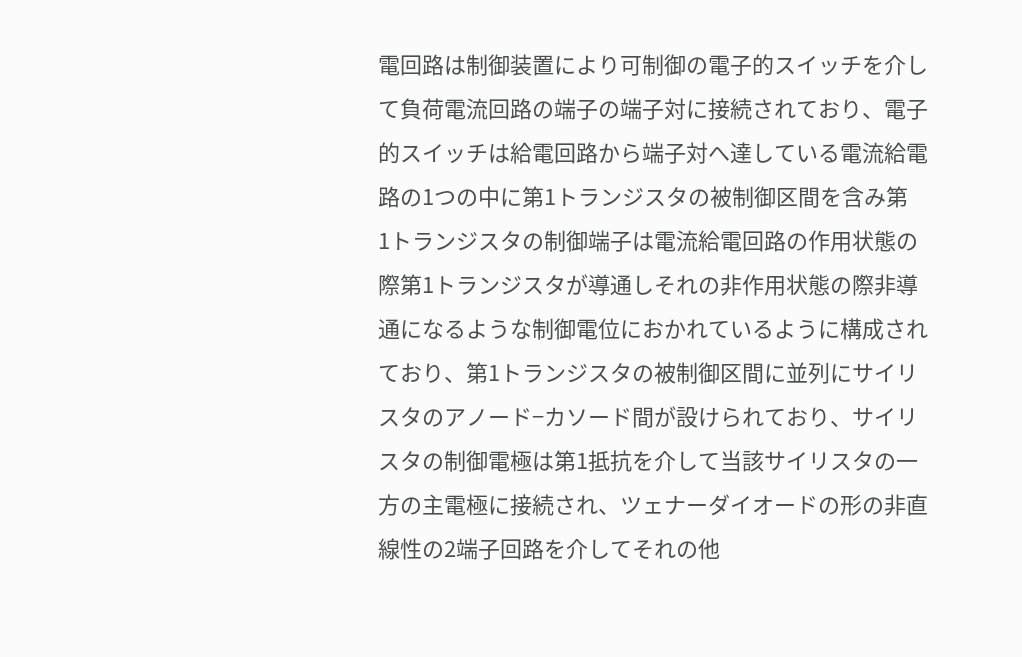電回路は制御装置により可制御の電子的スイッチを介し
て負荷電流回路の端子の端子対に接続されており、電子
的スイッチは給電回路から端子対へ達している電流給電
路の1つの中に第1トランジスタの被制御区間を含み第
1トランジスタの制御端子は電流給電回路の作用状態の
際第1トランジスタが導通しそれの非作用状態の際非導
通になるような制御電位におかれているように構成され
ており、第1トランジスタの被制御区間に並列にサイリ
スタのアノード−カソード間が設けられており、サイリ
スタの制御電極は第1抵抗を介して当該サイリスタの一
方の主電極に接続され、ツェナーダイオードの形の非直
線性の2端子回路を介してそれの他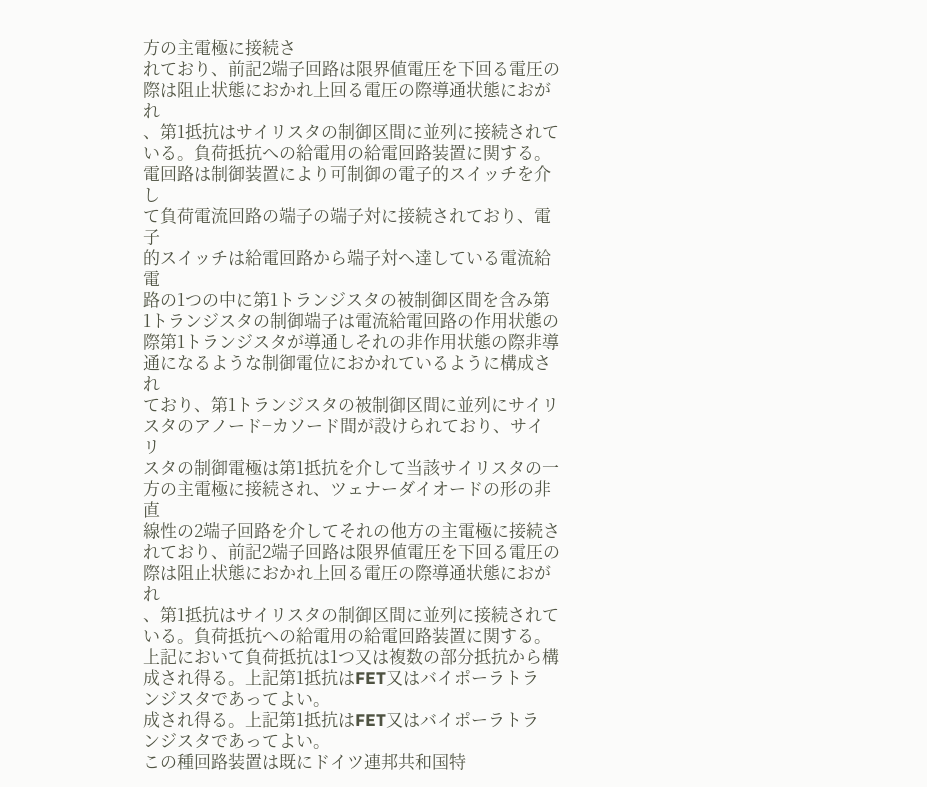方の主電極に接続さ
れており、前記2端子回路は限界値電圧を下回る電圧の
際は阻止状態におかれ上回る電圧の際導通状態におがれ
、第1抵抗はサイリスタの制御区間に並列に接続されて
いる。負荷抵抗への給電用の給電回路装置に関する。
電回路は制御装置により可制御の電子的スイッチを介し
て負荷電流回路の端子の端子対に接続されており、電子
的スイッチは給電回路から端子対へ達している電流給電
路の1つの中に第1トランジスタの被制御区間を含み第
1トランジスタの制御端子は電流給電回路の作用状態の
際第1トランジスタが導通しそれの非作用状態の際非導
通になるような制御電位におかれているように構成され
ており、第1トランジスタの被制御区間に並列にサイリ
スタのアノード−カソード間が設けられており、サイリ
スタの制御電極は第1抵抗を介して当該サイリスタの一
方の主電極に接続され、ツェナーダイオードの形の非直
線性の2端子回路を介してそれの他方の主電極に接続さ
れており、前記2端子回路は限界値電圧を下回る電圧の
際は阻止状態におかれ上回る電圧の際導通状態におがれ
、第1抵抗はサイリスタの制御区間に並列に接続されて
いる。負荷抵抗への給電用の給電回路装置に関する。
上記において負荷抵抗は1つ又は複数の部分抵抗から構
成され得る。上記第1抵抗はFET又はバイポーラトラ
ンジスタであってよい。
成され得る。上記第1抵抗はFET又はバイポーラトラ
ンジスタであってよい。
この種回路装置は既にドイツ連邦共和国特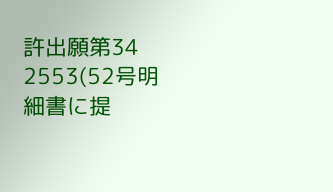許出願第34
2553(52号明細書に提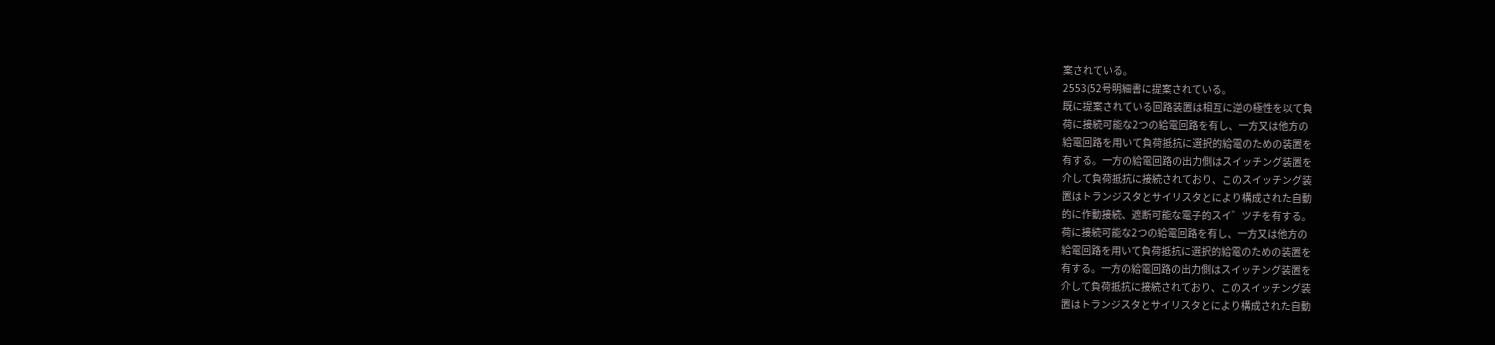案されている。
2553(52号明細書に提案されている。
既に提案されている回路装置は相互に逆の極性を以て負
荷に接続可能な2つの給電回路を有し、一方又は他方の
給電回路を用いて負荷抵抗に選択的給電のための装置を
有する。一方の給電回路の出力側はスイッチング装置を
介して負荷抵抗に接続されており、このスイッチング装
置はトランジスタとサイリスタとにより構成された自動
的に作動接続、遮断可能な電子的スイ゛ツチを有する。
荷に接続可能な2つの給電回路を有し、一方又は他方の
給電回路を用いて負荷抵抗に選択的給電のための装置を
有する。一方の給電回路の出力側はスイッチング装置を
介して負荷抵抗に接続されており、このスイッチング装
置はトランジスタとサイリスタとにより構成された自動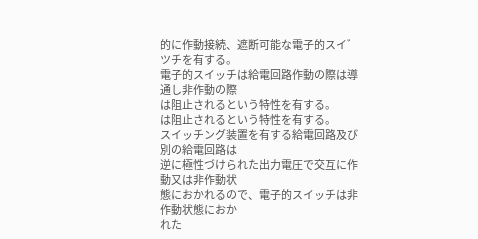的に作動接続、遮断可能な電子的スイ゛ツチを有する。
電子的スイッチは給電回路作動の際は導通し非作動の際
は阻止されるという特性を有する。
は阻止されるという特性を有する。
スイッチング装置を有する給電回路及び別の給電回路は
逆に極性づけられた出力電圧で交互に作動又は非作動状
態におかれるので、電子的スイッチは非作動状態におか
れた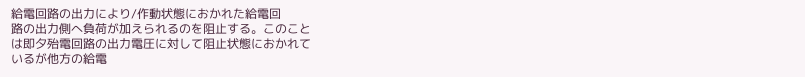給電回路の出力により/作動状態におかれた給電回
路の出力側へ負荷が加えられるのを阻止する。このこと
は即夕殆電回路の出力電圧に対して阻止状態におかれて
いるが他方の給電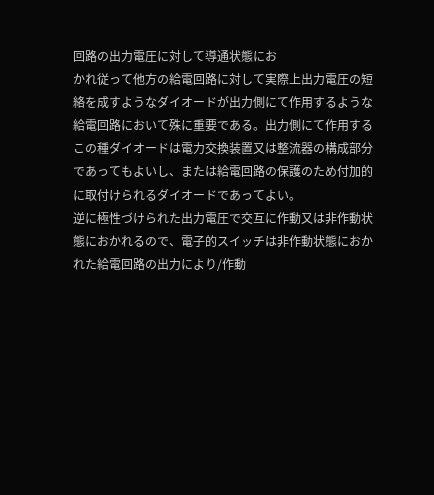回路の出力電圧に対して導通状態にお
かれ従って他方の給電回路に対して実際上出力電圧の短
絡を成すようなダイオードが出力側にて作用するような
給電回路において殊に重要である。出力側にて作用する
この種ダイオードは電力交換装置又は整流器の構成部分
であってもよいし、または給電回路の保護のため付加的
に取付けられるダイオードであってよい。
逆に極性づけられた出力電圧で交互に作動又は非作動状
態におかれるので、電子的スイッチは非作動状態におか
れた給電回路の出力により/作動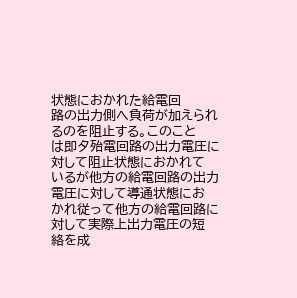状態におかれた給電回
路の出力側へ負荷が加えられるのを阻止する。このこと
は即夕殆電回路の出力電圧に対して阻止状態におかれて
いるが他方の給電回路の出力電圧に対して導通状態にお
かれ従って他方の給電回路に対して実際上出力電圧の短
絡を成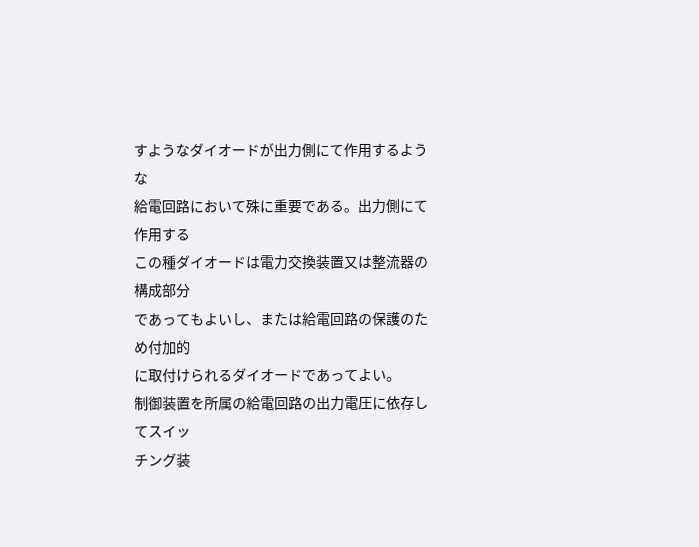すようなダイオードが出力側にて作用するような
給電回路において殊に重要である。出力側にて作用する
この種ダイオードは電力交換装置又は整流器の構成部分
であってもよいし、または給電回路の保護のため付加的
に取付けられるダイオードであってよい。
制御装置を所属の給電回路の出力電圧に依存してスイッ
チング装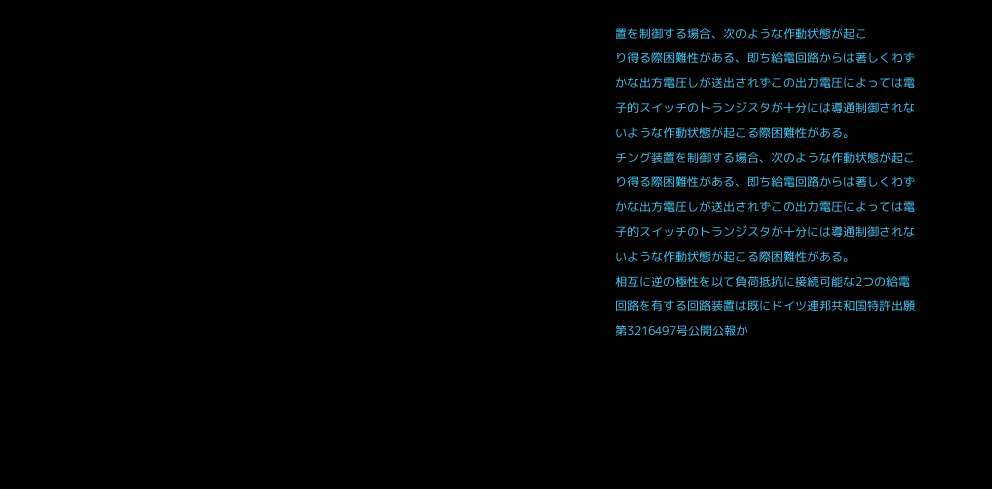置を制御する場合、次のような作動状態が起こ
り得る際困難性がある、即ち給電回路からは著しくわず
かな出方電圧しが送出されずこの出力電圧によっては電
子的スイッチのトランジスタが十分には導通制御されな
いような作動状態が起こる際困難性がある。
チング装置を制御する場合、次のような作動状態が起こ
り得る際困難性がある、即ち給電回路からは著しくわず
かな出方電圧しが送出されずこの出力電圧によっては電
子的スイッチのトランジスタが十分には導通制御されな
いような作動状態が起こる際困難性がある。
相互に逆の極性を以て負荷抵抗に接続可能な2つの給電
回路を有する回路装置は既にドイツ連邦共和国特許出願
第3216497号公開公報か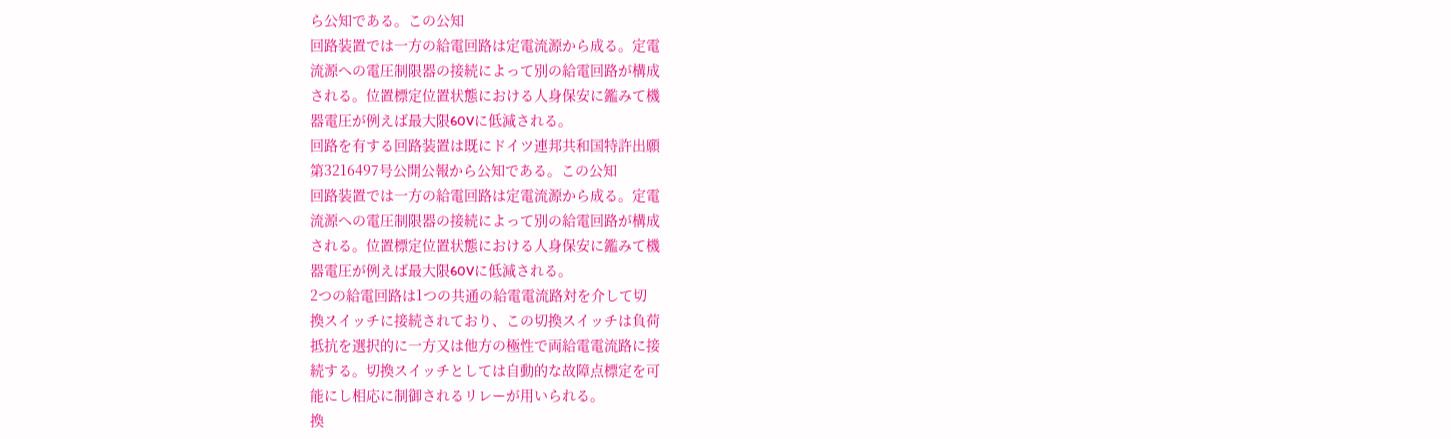ら公知である。この公知
回路装置では一方の給電回路は定電流源から成る。定電
流源への電圧制限器の接続によって別の給電回路が構成
される。位置標定位置状態における人身保安に鑑みて機
器電圧が例えば最大限60Vに低減される。
回路を有する回路装置は既にドイツ連邦共和国特許出願
第3216497号公開公報から公知である。この公知
回路装置では一方の給電回路は定電流源から成る。定電
流源への電圧制限器の接続によって別の給電回路が構成
される。位置標定位置状態における人身保安に鑑みて機
器電圧が例えば最大限60Vに低減される。
2つの給電回路は1つの共通の給電電流路対を介して切
換スイッチに接続されており、この切換スイッチは負荷
抵抗を選択的に一方又は他方の極性で両給電電流路に接
続する。切換スイッチとしては自動的な故障点標定を可
能にし相応に制御されるリレーが用いられる。
換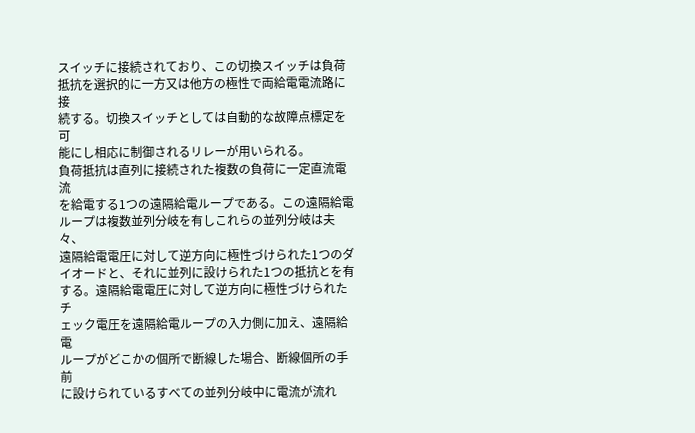スイッチに接続されており、この切換スイッチは負荷
抵抗を選択的に一方又は他方の極性で両給電電流路に接
続する。切換スイッチとしては自動的な故障点標定を可
能にし相応に制御されるリレーが用いられる。
負荷抵抗は直列に接続された複数の負荷に一定直流電流
を給電する1つの遠隔給電ループである。この遠隔給電
ループは複数並列分岐を有しこれらの並列分岐は夫々、
遠隔給電電圧に対して逆方向に極性づけられた1つのダ
イオードと、それに並列に設けられた1つの抵抗とを有
する。遠隔給電電圧に対して逆方向に極性づけられたチ
ェック電圧を遠隔給電ループの入力側に加え、遠隔給電
ループがどこかの個所で断線した場合、断線個所の手前
に設けられているすべての並列分岐中に電流が流れ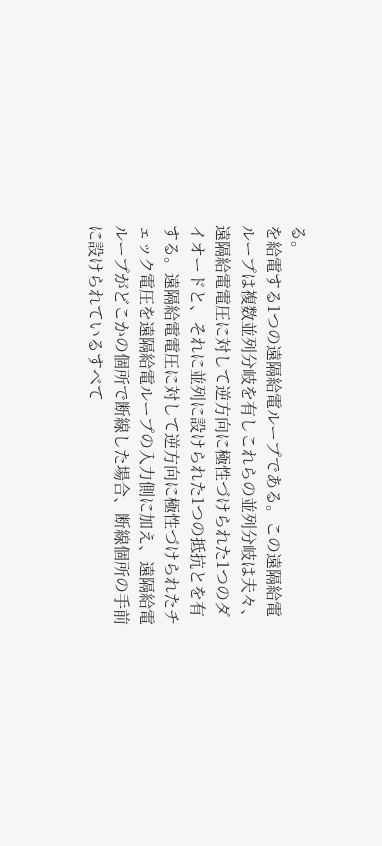る。
を給電する1つの遠隔給電ループである。この遠隔給電
ループは複数並列分岐を有しこれらの並列分岐は夫々、
遠隔給電電圧に対して逆方向に極性づけられた1つのダ
イオードと、それに並列に設けられた1つの抵抗とを有
する。遠隔給電電圧に対して逆方向に極性づけられたチ
ェック電圧を遠隔給電ループの入力側に加え、遠隔給電
ループがどこかの個所で断線した場合、断線個所の手前
に設けられているすべて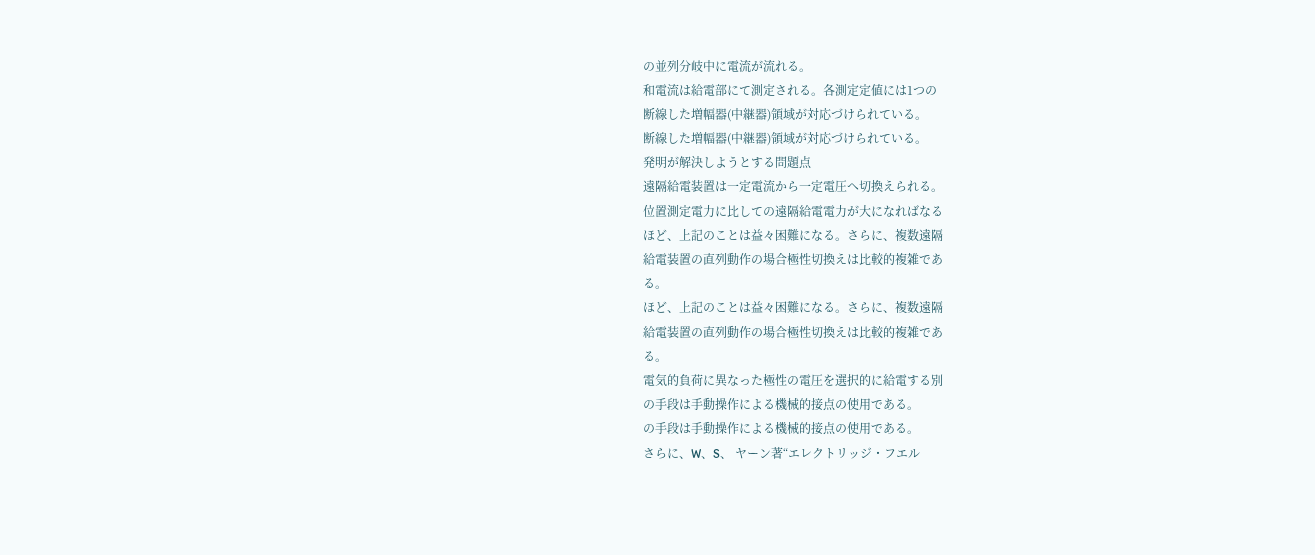の並列分岐中に電流が流れる。
和電流は給電部にて測定される。各測定定値には1つの
断線した増幅器(中継器)領域が対応づけられている。
断線した増幅器(中継器)領域が対応づけられている。
発明が解決しようとする問題点
遠隔給電装置は一定電流から一定電圧へ切換えられる。
位置測定電力に比しての遠隔給電電力が大になればなる
ほど、上記のことは益々困難になる。さらに、複数遠隔
給電装置の直列動作の場合極性切換えは比較的複雑であ
る。
ほど、上記のことは益々困難になる。さらに、複数遠隔
給電装置の直列動作の場合極性切換えは比較的複雑であ
る。
電気的負荷に異なった極性の電圧を選択的に給電する別
の手段は手動操作による機械的接点の使用である。
の手段は手動操作による機械的接点の使用である。
さらに、W、S、 ヤーン著“エレクトリッジ・フエル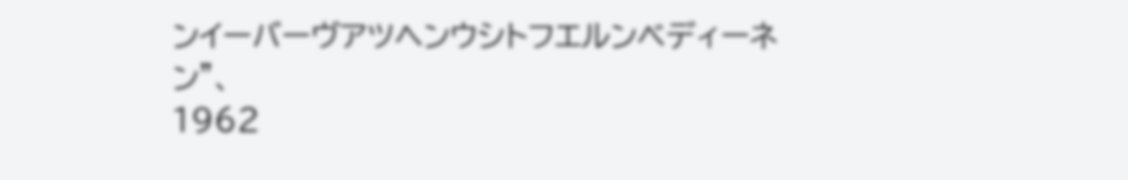ンイーバーヴアツヘンウシトフエルンベディーネン”、
1962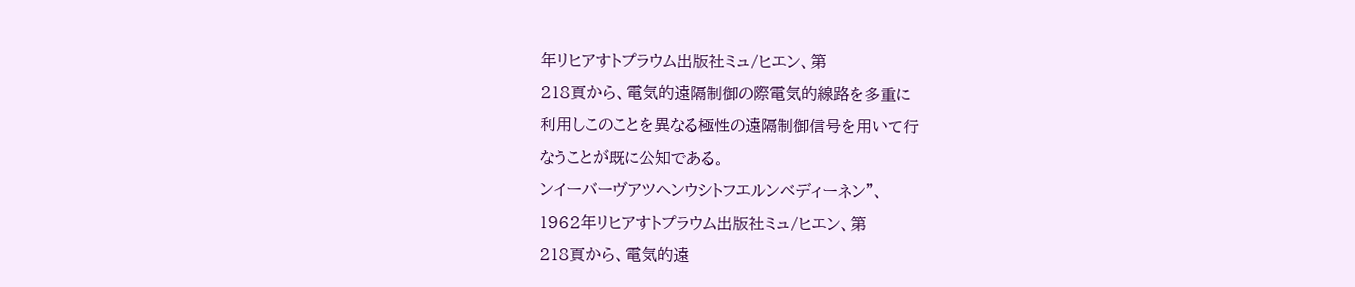年リヒアすトプラウム出版社ミュ/ヒエン、第
218頁から、電気的遠隔制御の際電気的線路を多重に
利用しこのことを異なる極性の遠隔制御信号を用いて行
なうことが既に公知である。
ンイーバーヴアツヘンウシトフエルンベディーネン”、
1962年リヒアすトプラウム出版社ミュ/ヒエン、第
218頁から、電気的遠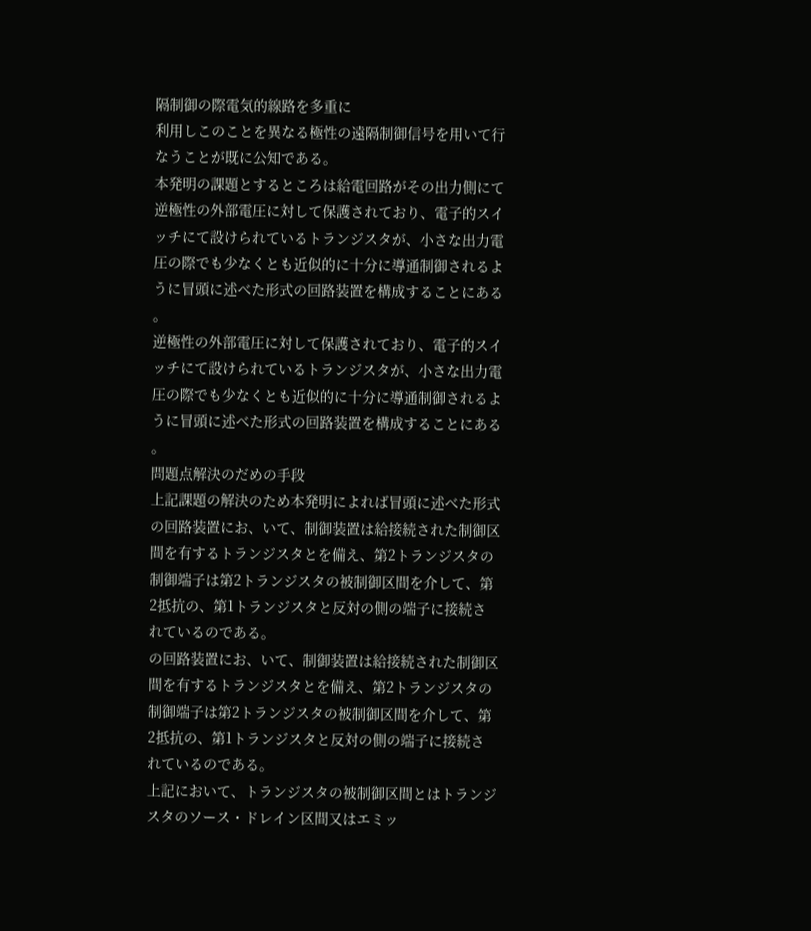隔制御の際電気的線路を多重に
利用しこのことを異なる極性の遠隔制御信号を用いて行
なうことが既に公知である。
本発明の課題とするところは給電回路がその出力側にて
逆極性の外部電圧に対して保護されており、電子的スイ
ッチにて設けられているトランジスタが、小さな出力電
圧の際でも少なくとも近似的に十分に導通制御されるよ
うに冒頭に述べた形式の回路装置を構成することにある
。
逆極性の外部電圧に対して保護されており、電子的スイ
ッチにて設けられているトランジスタが、小さな出力電
圧の際でも少なくとも近似的に十分に導通制御されるよ
うに冒頭に述べた形式の回路装置を構成することにある
。
問題点解決のだめの手段
上記課題の解決のため本発明によれば冒頭に述べた形式
の回路装置にお、いて、制御装置は給接続された制御区
間を有するトランジスタとを備え、第2トランジスタの
制御端子は第2トランジスタの被制御区間を介して、第
2抵抗の、第1トランジスタと反対の側の端子に接続さ
れているのである。
の回路装置にお、いて、制御装置は給接続された制御区
間を有するトランジスタとを備え、第2トランジスタの
制御端子は第2トランジスタの被制御区間を介して、第
2抵抗の、第1トランジスタと反対の側の端子に接続さ
れているのである。
上記において、トランジスタの被制御区間とはトランジ
スタのソース・ドレイン区間又はエミッ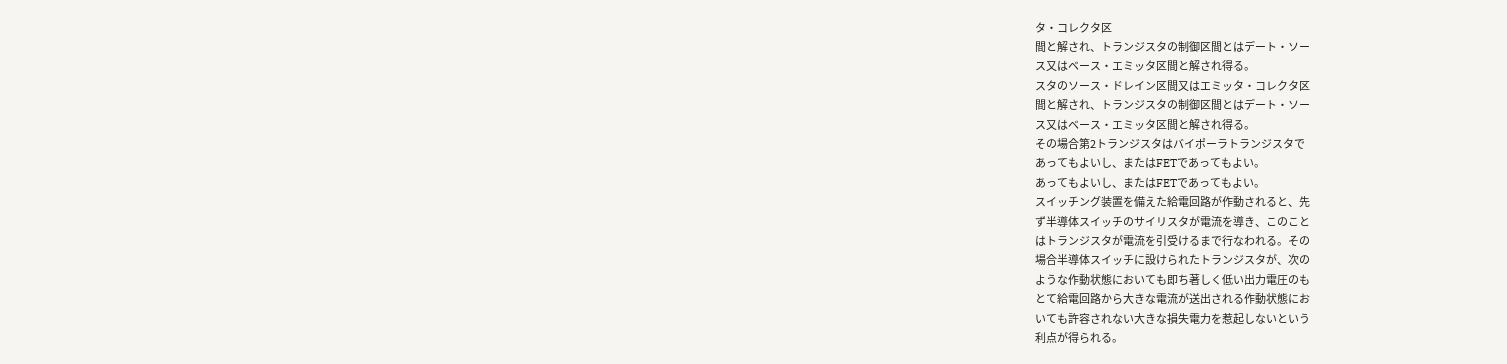タ・コレクタ区
間と解され、トランジスタの制御区間とはデート・ソー
ス又はベース・エミッタ区間と解され得る。
スタのソース・ドレイン区間又はエミッタ・コレクタ区
間と解され、トランジスタの制御区間とはデート・ソー
ス又はベース・エミッタ区間と解され得る。
その場合第2トランジスタはバイポーラトランジスタで
あってもよいし、またはFETであってもよい。
あってもよいし、またはFETであってもよい。
スイッチング装置を備えた給電回路が作動されると、先
ず半導体スイッチのサイリスタが電流を導き、このこと
はトランジスタが電流を引受けるまで行なわれる。その
場合半導体スイッチに設けられたトランジスタが、次の
ような作動状態においても即ち著しく低い出力電圧のも
とて給電回路から大きな電流が送出される作動状態にお
いても許容されない大きな損失電力を惹起しないという
利点が得られる。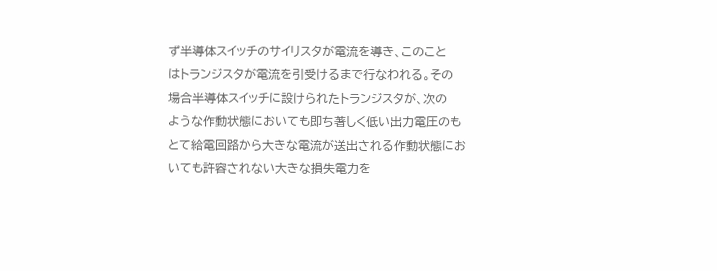ず半導体スイッチのサイリスタが電流を導き、このこと
はトランジスタが電流を引受けるまで行なわれる。その
場合半導体スイッチに設けられたトランジスタが、次の
ような作動状態においても即ち著しく低い出力電圧のも
とて給電回路から大きな電流が送出される作動状態にお
いても許容されない大きな損失電力を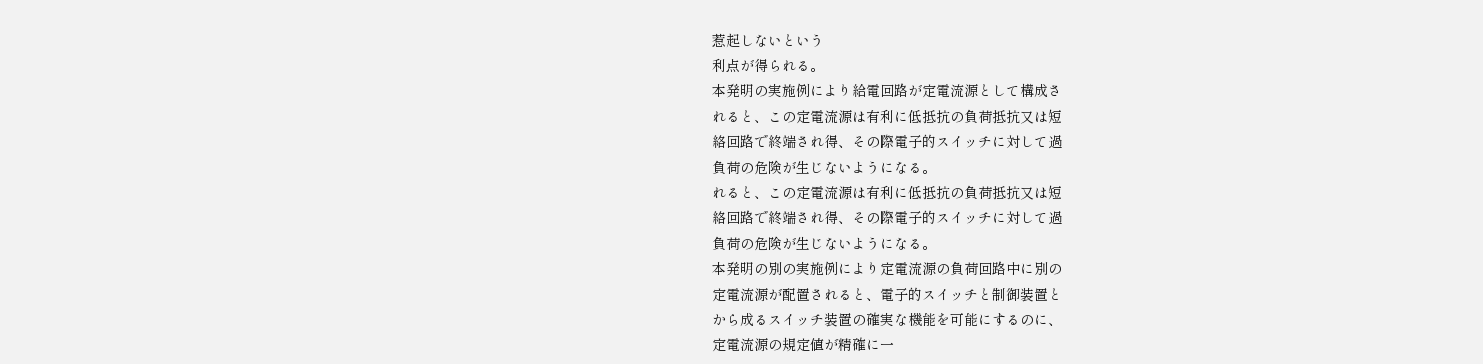惹起しないという
利点が得られる。
本発明の実施例により給電回路が定電流源として構成さ
れると、この定電流源は有利に低抵抗の負荷抵抗又は短
絡回路で終端され得、その際電子的スイッチに対して過
負荷の危険が生じないようになる。
れると、この定電流源は有利に低抵抗の負荷抵抗又は短
絡回路で終端され得、その際電子的スイッチに対して過
負荷の危険が生じないようになる。
本発明の別の実施例により定電流源の負荷回路中に別の
定電流源が配置されると、電子的スイッチと制御装置と
から成るスイッチ装置の確実な機能を可能にするのに、
定電流源の規定値が精確に一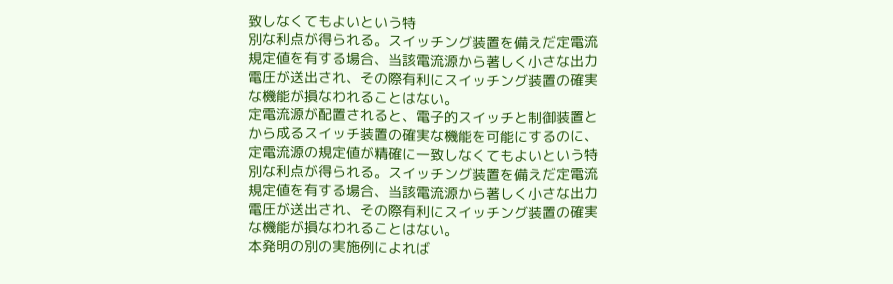致しなくてもよいという特
別な利点が得られる。スイッチング装置を備えだ定電流
規定値を有する場合、当該電流源から著しく小さな出力
電圧が送出され、その際有利にスイッチング装置の確実
な機能が損なわれることはない。
定電流源が配置されると、電子的スイッチと制御装置と
から成るスイッチ装置の確実な機能を可能にするのに、
定電流源の規定値が精確に一致しなくてもよいという特
別な利点が得られる。スイッチング装置を備えだ定電流
規定値を有する場合、当該電流源から著しく小さな出力
電圧が送出され、その際有利にスイッチング装置の確実
な機能が損なわれることはない。
本発明の別の実施例によれば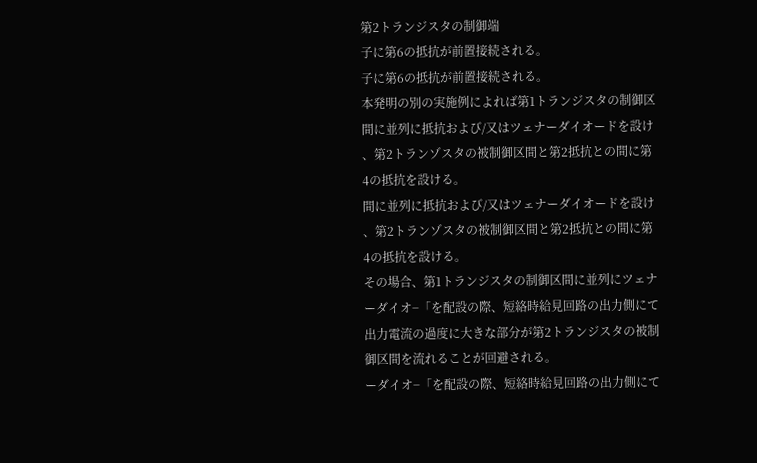第2トランジスタの制御端
子に第6の抵抗が前置接続される。
子に第6の抵抗が前置接続される。
本発明の別の実施例によれば第1トランジスタの制御区
間に並列に抵抗および/又はツェナーダイオードを設け
、第2トランゾスタの被制御区間と第2抵抗との間に第
4の抵抗を設ける。
間に並列に抵抗および/又はツェナーダイオードを設け
、第2トランゾスタの被制御区間と第2抵抗との間に第
4の抵抗を設ける。
その場合、第1トランジスタの制御区間に並列にツェナ
ーダイオ−「を配設の際、短絡時給見回路の出力側にて
出力電流の過度に大きな部分が第2トランジスタの被制
御区間を流れることが回避される。
ーダイオ−「を配設の際、短絡時給見回路の出力側にて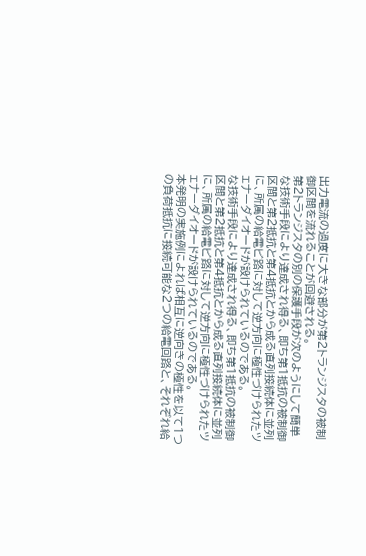出力電流の過度に大きな部分が第2トランジスタの被制
御区間を流れることが回避される。
第2トランジスタの別の保護手段が次のようにして簡単
な技術手段により達成され得る、即ち第1抵抗の被制御
区間と第2抵抗と第4抵抗とから成る直列接続体に並列
に、所属の給電ビ路に対して逆方向に極性づけられたツ
ェナーダイオードが設けられているのである。
な技術手段により達成され得る、即ち第1抵抗の被制御
区間と第2抵抗と第4抵抗とから成る直列接続体に並列
に、所属の給電ビ路に対して逆方向に極性づけられたツ
ェナーダイオードが設けられているのである。
本発明の実施例によれば相互に逆向きの極性を以て1つ
の負荷抵抗に接続可能な2つの給電回路と、それぞれ給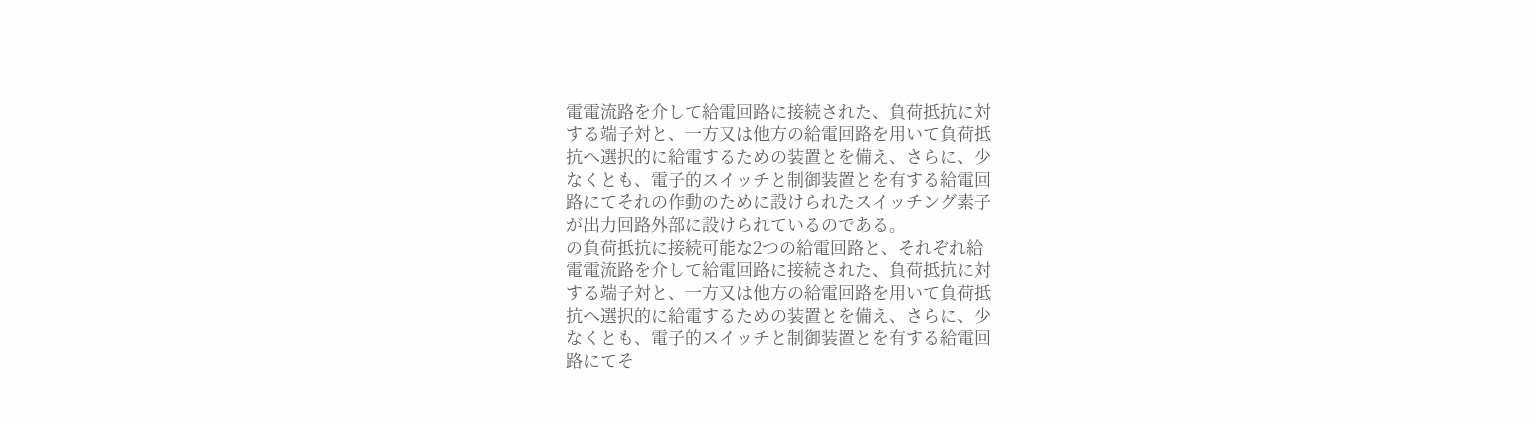電電流路を介して給電回路に接続された、負荷抵抗に対
する端子対と、一方又は他方の給電回路を用いて負荷抵
抗へ選択的に給電するための装置とを備え、さらに、少
なくとも、電子的スイッチと制御装置とを有する給電回
路にてそれの作動のために設けられたスイッチング素子
が出力回路外部に設けられているのである。
の負荷抵抗に接続可能な2つの給電回路と、それぞれ給
電電流路を介して給電回路に接続された、負荷抵抗に対
する端子対と、一方又は他方の給電回路を用いて負荷抵
抗へ選択的に給電するための装置とを備え、さらに、少
なくとも、電子的スイッチと制御装置とを有する給電回
路にてそ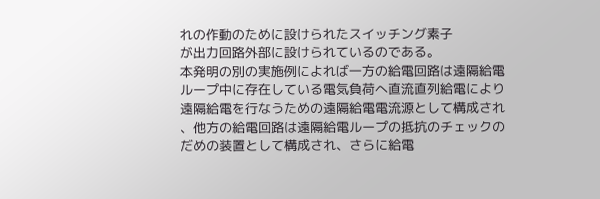れの作動のために設けられたスイッチング素子
が出力回路外部に設けられているのである。
本発明の別の実施例によれば一方の給電回路は遠隔給電
ループ中に存在している電気負荷へ直流直列給電により
遠隔給電を行なうための遠隔給電電流源として構成され
、他方の給電回路は遠隔給電ループの抵抗のチェックの
だめの装置として構成され、さらに給電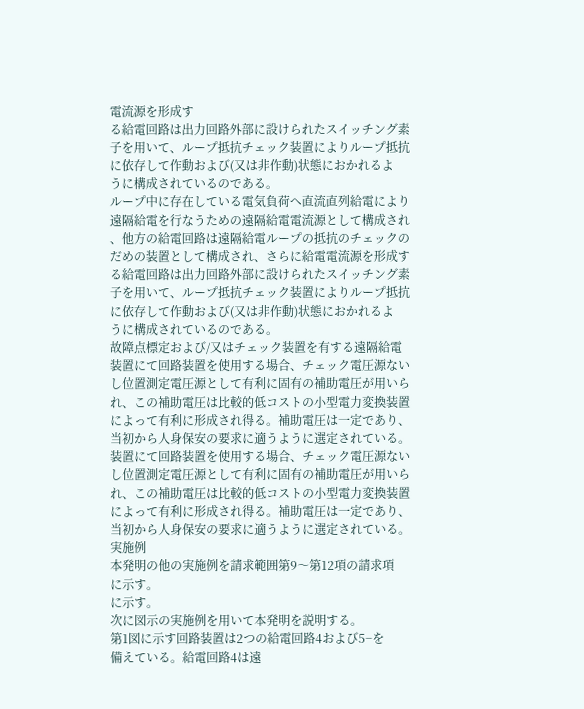電流源を形成す
る給電回路は出力回路外部に設けられたスイッチング素
子を用いて、ループ抵抗チェック装置によりループ抵抗
に依存して作動および(又は非作動)状態におかれるよ
うに構成されているのである。
ループ中に存在している電気負荷へ直流直列給電により
遠隔給電を行なうための遠隔給電電流源として構成され
、他方の給電回路は遠隔給電ループの抵抗のチェックの
だめの装置として構成され、さらに給電電流源を形成す
る給電回路は出力回路外部に設けられたスイッチング素
子を用いて、ループ抵抗チェック装置によりループ抵抗
に依存して作動および(又は非作動)状態におかれるよ
うに構成されているのである。
故障点標定および/又はチェック装置を有する遠隔給電
装置にて回路装置を使用する場合、チェック電圧源ない
し位置測定電圧源として有利に固有の補助電圧が用いら
れ、この補助電圧は比較的低コストの小型電力変換装置
によって有利に形成され得る。補助電圧は一定であり、
当初から人身保安の要求に適うように選定されている。
装置にて回路装置を使用する場合、チェック電圧源ない
し位置測定電圧源として有利に固有の補助電圧が用いら
れ、この補助電圧は比較的低コストの小型電力変換装置
によって有利に形成され得る。補助電圧は一定であり、
当初から人身保安の要求に適うように選定されている。
実施例
本発明の他の実施例を請求範囲第9〜第12項の請求項
に示す。
に示す。
次に図示の実施例を用いて本発明を説明する。
第1図に示す回路装置は2つの給電回路4および5−を
備えている。給電回路4は遠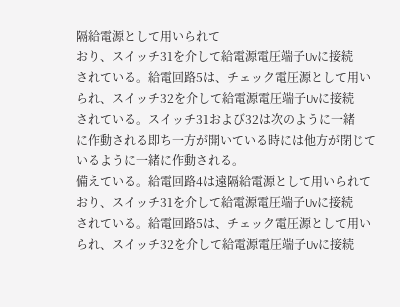隔給電源として用いられて
おり、スイッチ31を介して給電源電圧端子Uvに接続
されている。給電回路5は、チェック電圧源として用い
られ、スイッチ32を介して給電源電圧端子Uvに接続
されている。スイッチ31および32は次のように一緒
に作動される即ち一方が開いている時には他方が閉じて
いるように一緒に作動される。
備えている。給電回路4は遠隔給電源として用いられて
おり、スイッチ31を介して給電源電圧端子Uvに接続
されている。給電回路5は、チェック電圧源として用い
られ、スイッチ32を介して給電源電圧端子Uvに接続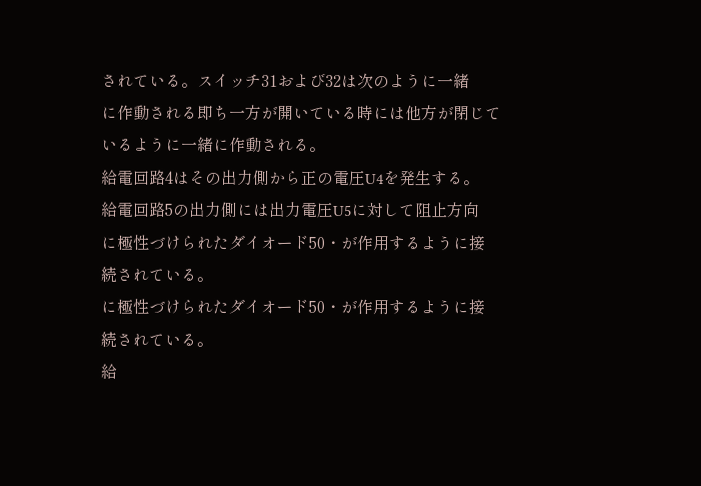されている。スイッチ31および32は次のように一緒
に作動される即ち一方が開いている時には他方が閉じて
いるように一緒に作動される。
給電回路4はその出力側から正の電圧U4を発生する。
給電回路5の出力側には出力電圧U5に対して阻止方向
に極性づけられたダイオード50・が作用するように接
続されている。
に極性づけられたダイオード50・が作用するように接
続されている。
給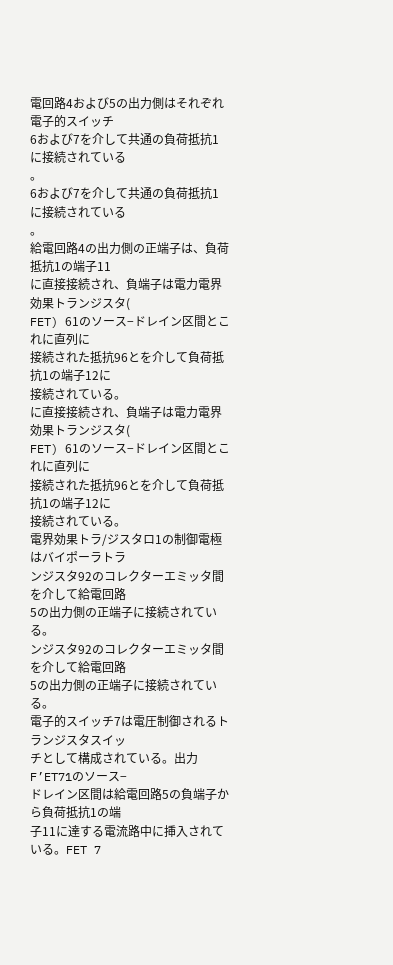電回路4および5の出力側はそれぞれ電子的スイッチ
6および7を介して共通の負荷抵抗1に接続されている
。
6および7を介して共通の負荷抵抗1に接続されている
。
給電回路4の出力側の正端子は、負荷抵抗1の端子11
に直接接続され、負端子は電力電界効果トランジスタ(
FET) 61のソース−ドレイン区間とこれに直列に
接続された抵抗96とを介して負荷抵抗1の端子12に
接続されている。
に直接接続され、負端子は電力電界効果トランジスタ(
FET) 61のソース−ドレイン区間とこれに直列に
接続された抵抗96とを介して負荷抵抗1の端子12に
接続されている。
電界効果トラ/ジスタロ1の制御電極はバイポーラトラ
ンジスタ92のコレクターエミッタ間を介して給電回路
5の出力側の正端子に接続されている。
ンジスタ92のコレクターエミッタ間を介して給電回路
5の出力側の正端子に接続されている。
電子的スイッチ7は電圧制御されるトランジスタスイッ
チとして構成されている。出力F’ET71のソース−
ドレイン区間は給電回路5の負端子から負荷抵抗1の端
子11に達する電流路中に挿入されている。FET 7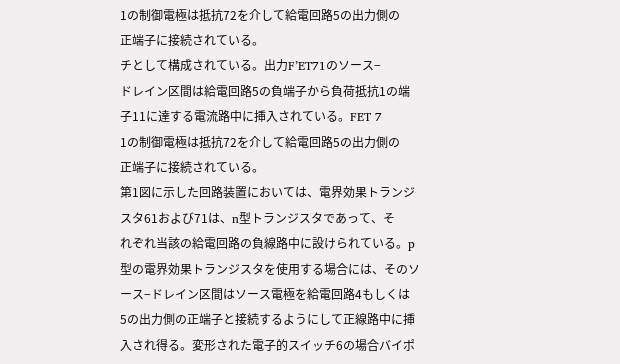1の制御電極は抵抗72を介して給電回路5の出力側の
正端子に接続されている。
チとして構成されている。出力F’ET71のソース−
ドレイン区間は給電回路5の負端子から負荷抵抗1の端
子11に達する電流路中に挿入されている。FET 7
1の制御電極は抵抗72を介して給電回路5の出力側の
正端子に接続されている。
第1図に示した回路装置においては、電界効果トランジ
スタ61および71は、n型トランジスタであって、そ
れぞれ当該の給電回路の負線路中に設けられている。p
型の電界効果トランジスタを使用する場合には、そのソ
ース−ドレイン区間はソース電極を給電回路4もしくは
5の出力側の正端子と接続するようにして正線路中に挿
入され得る。変形された電子的スイッチ6の場合バイポ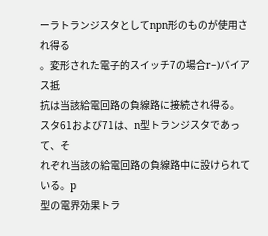ーラトランジスタとしてnpn形のものが使用され得る
。変形された電子的スイッチ7の場合r−)バイアス抵
抗は当該給電回路の負線路に接続され得る。
スタ61および71は、n型トランジスタであって、そ
れぞれ当該の給電回路の負線路中に設けられている。p
型の電界効果トラ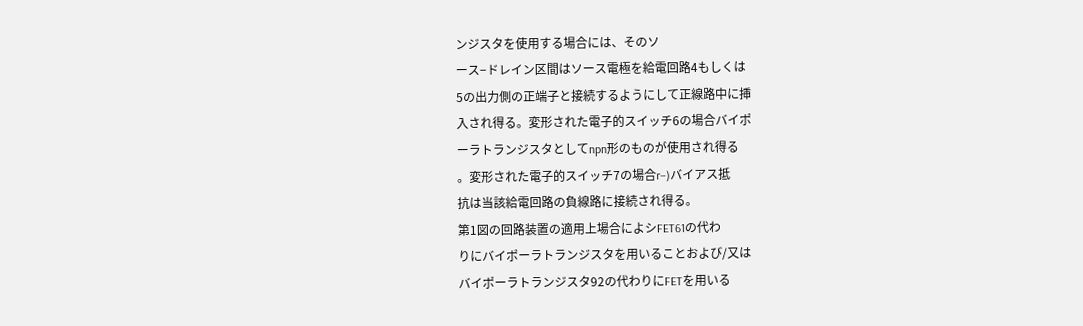ンジスタを使用する場合には、そのソ
ース−ドレイン区間はソース電極を給電回路4もしくは
5の出力側の正端子と接続するようにして正線路中に挿
入され得る。変形された電子的スイッチ6の場合バイポ
ーラトランジスタとしてnpn形のものが使用され得る
。変形された電子的スイッチ7の場合r−)バイアス抵
抗は当該給電回路の負線路に接続され得る。
第1図の回路装置の適用上場合によシFET61の代わ
りにバイポーラトランジスタを用いることおよび/又は
バイポーラトランジスタ92の代わりにFETを用いる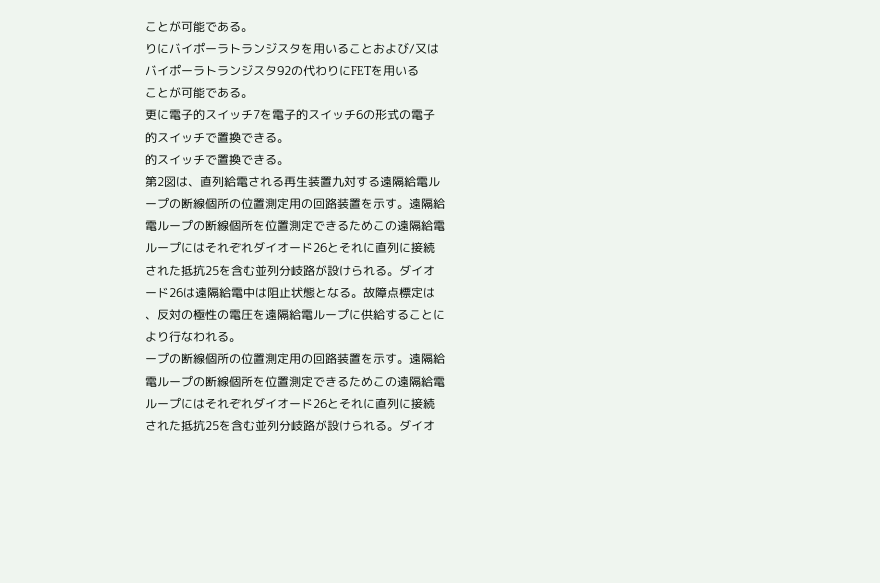ことが可能である。
りにバイポーラトランジスタを用いることおよび/又は
バイポーラトランジスタ92の代わりにFETを用いる
ことが可能である。
更に電子的スイッチ7を電子的スイッチ6の形式の電子
的スイッチで置換できる。
的スイッチで置換できる。
第2図は、直列給電される再生装置九対する遠隔給電ル
ープの断線個所の位置測定用の回路装置を示す。遠隔給
電ループの断線個所を位置測定できるためこの遠隔給電
ループにはそれぞれダイオード26とそれに直列に接続
された抵抗25を含む並列分岐路が設けられる。ダイオ
ード26は遠隔給電中は阻止状態となる。故障点標定は
、反対の極性の電圧を遠隔給電ループに供給することに
より行なわれる。
ープの断線個所の位置測定用の回路装置を示す。遠隔給
電ループの断線個所を位置測定できるためこの遠隔給電
ループにはそれぞれダイオード26とそれに直列に接続
された抵抗25を含む並列分岐路が設けられる。ダイオ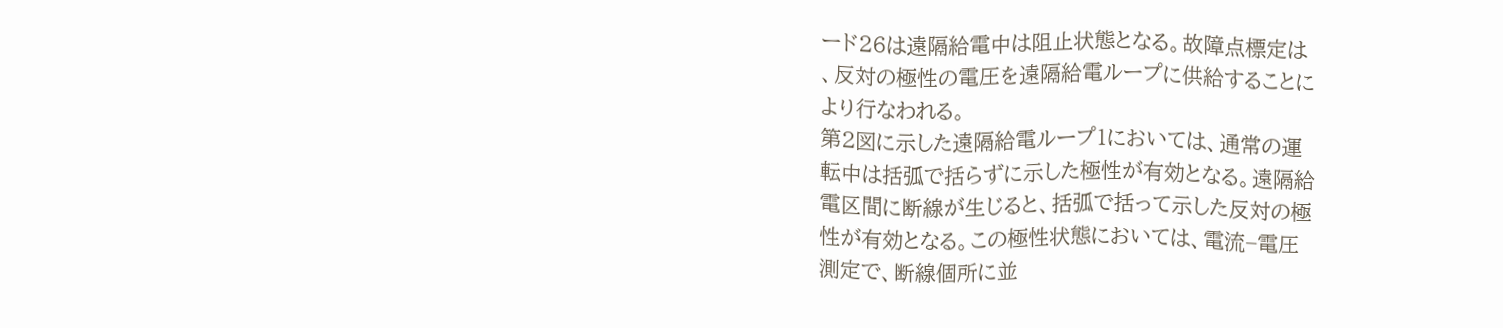ード26は遠隔給電中は阻止状態となる。故障点標定は
、反対の極性の電圧を遠隔給電ループに供給することに
より行なわれる。
第2図に示した遠隔給電ループ1においては、通常の運
転中は括弧で括らずに示した極性が有効となる。遠隔給
電区間に断線が生じると、括弧で括って示した反対の極
性が有効となる。この極性状態においては、電流−電圧
測定で、断線個所に並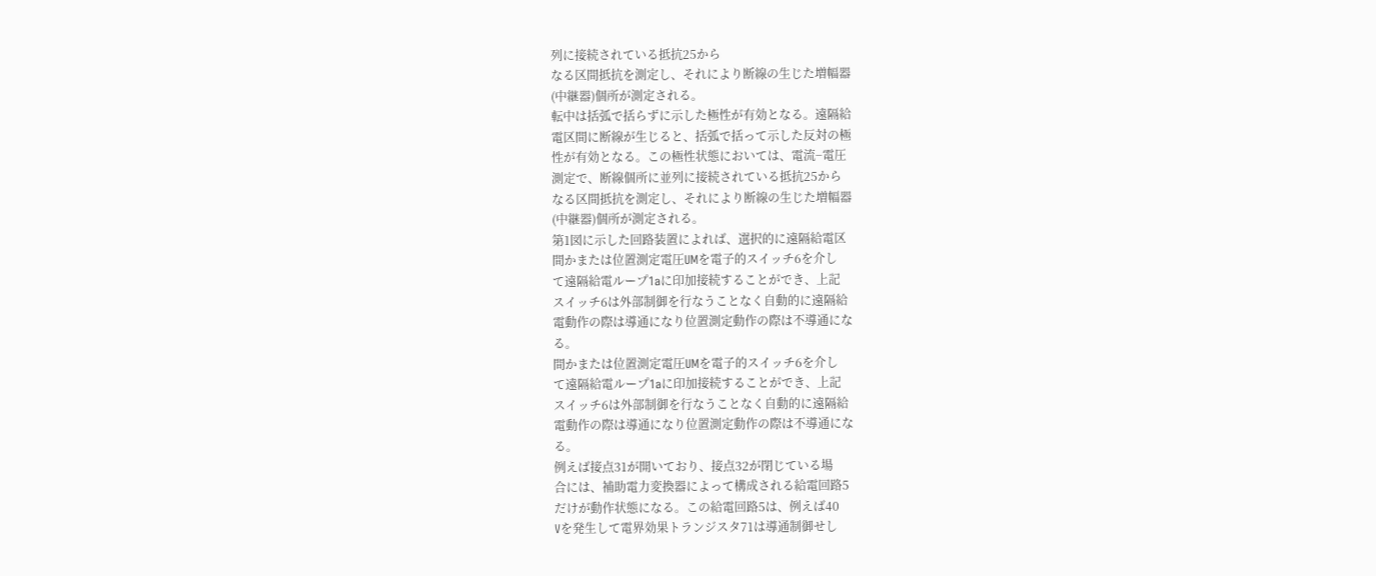列に接続されている抵抗25から
なる区間抵抗を測定し、それにより断線の生じた増幅器
(中継器)個所が測定される。
転中は括弧で括らずに示した極性が有効となる。遠隔給
電区間に断線が生じると、括弧で括って示した反対の極
性が有効となる。この極性状態においては、電流−電圧
測定で、断線個所に並列に接続されている抵抗25から
なる区間抵抗を測定し、それにより断線の生じた増幅器
(中継器)個所が測定される。
第1図に示した回路装置によれば、選択的に遠隔給電区
間かまたは位置測定電圧UMを電子的スイッチ6を介し
て遠隔給電ループ1aに印加接続することができ、上記
スイッチ6は外部制御を行なうことなく自動的に遠隔給
電動作の際は導通になり位置測定動作の際は不導通にな
る。
間かまたは位置測定電圧UMを電子的スイッチ6を介し
て遠隔給電ループ1aに印加接続することができ、上記
スイッチ6は外部制御を行なうことなく自動的に遠隔給
電動作の際は導通になり位置測定動作の際は不導通にな
る。
例えば接点31が開いており、接点32が閉じている場
合には、補助電力変換器によって構成される給電回路5
だけが動作状態になる。この給電回路5は、例えば40
Vを発生して電界効果トランジスタ71は導通制御せし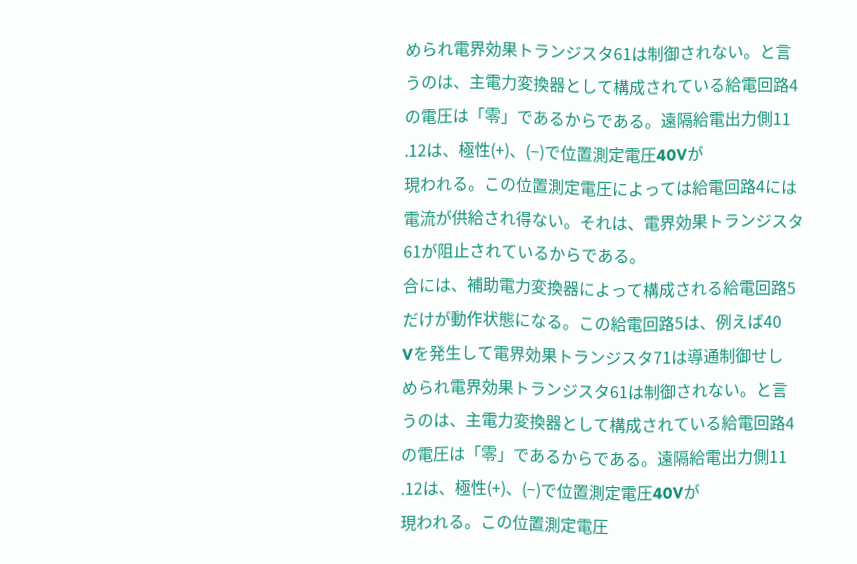められ電界効果トランジスタ61は制御されない。と言
うのは、主電力変換器として構成されている給電回路4
の電圧は「零」であるからである。遠隔給電出力側11
.12は、極性(+)、(−)で位置測定電圧40Vが
現われる。この位置測定電圧によっては給電回路4には
電流が供給され得ない。それは、電界効果トランジスタ
61が阻止されているからである。
合には、補助電力変換器によって構成される給電回路5
だけが動作状態になる。この給電回路5は、例えば40
Vを発生して電界効果トランジスタ71は導通制御せし
められ電界効果トランジスタ61は制御されない。と言
うのは、主電力変換器として構成されている給電回路4
の電圧は「零」であるからである。遠隔給電出力側11
.12は、極性(+)、(−)で位置測定電圧40Vが
現われる。この位置測定電圧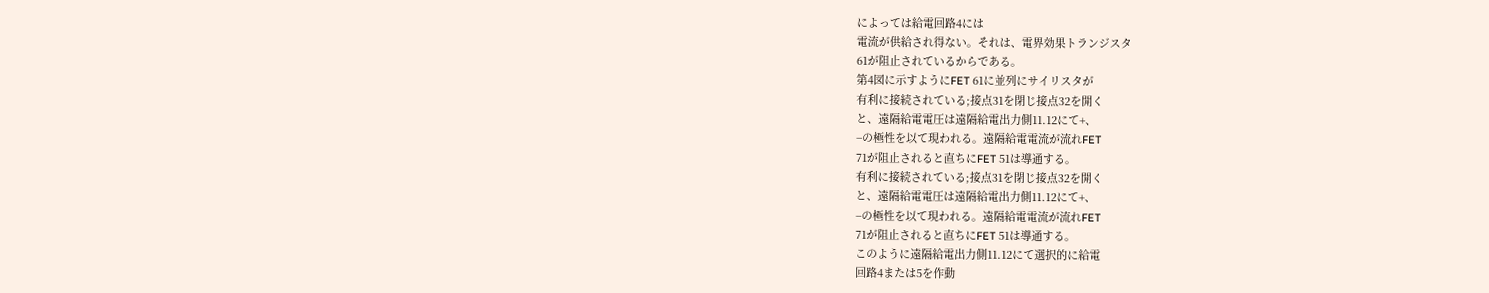によっては給電回路4には
電流が供給され得ない。それは、電界効果トランジスタ
61が阻止されているからである。
第4図に示すようにFET 61に並列にサイリスタが
有利に接続されている;接点31を閉じ接点32を開く
と、遠隔給電電圧は遠隔給電出力側11.12にて+、
−の極性を以て現われる。遠隔給電電流が流れFET
71が阻止されると直ちにFET 51は導通する。
有利に接続されている;接点31を閉じ接点32を開く
と、遠隔給電電圧は遠隔給電出力側11.12にて+、
−の極性を以て現われる。遠隔給電電流が流れFET
71が阻止されると直ちにFET 51は導通する。
このように遠隔給電出力側11.12にて選択的に給電
回路4または5を作動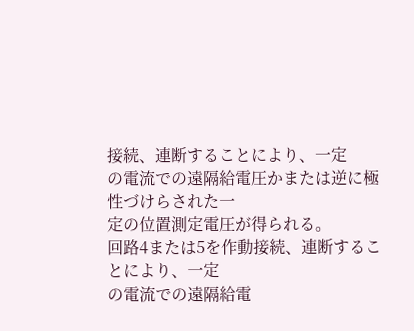接続、連断することにより、一定
の電流での遠隔給電圧かまたは逆に極性づけらされた一
定の位置測定電圧が得られる。
回路4または5を作動接続、連断することにより、一定
の電流での遠隔給電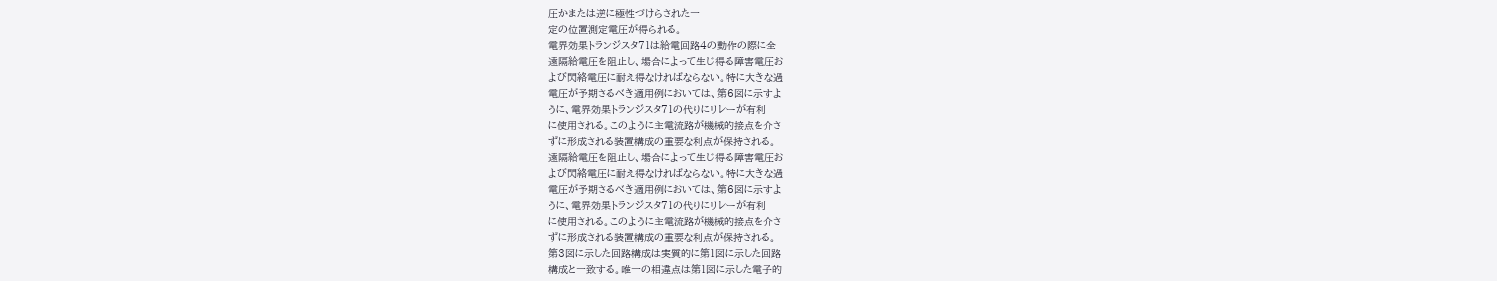圧かまたは逆に極性づけらされた一
定の位置測定電圧が得られる。
電界効果トランジスタ71は給電回路4の動作の際に全
遠隔給電圧を阻止し、場合によって生じ得る障害電圧お
よび閃絡電圧に耐え得なければならない。特に大きな過
電圧が予期さるべき適用例においては、第6図に示すよ
うに、電界効果トランジスタ71の代りにリレーが有利
に使用される。このように主電流路が機械的接点を介さ
ずに形成される装置構成の重要な利点が保持される。
遠隔給電圧を阻止し、場合によって生じ得る障害電圧お
よび閃絡電圧に耐え得なければならない。特に大きな過
電圧が予期さるべき適用例においては、第6図に示すよ
うに、電界効果トランジスタ71の代りにリレーが有利
に使用される。このように主電流路が機械的接点を介さ
ずに形成される装置構成の重要な利点が保持される。
第3図に示した回路構成は実質的に第1図に示した回路
構成と一致する。唯一の相違点は第1図に示した電子的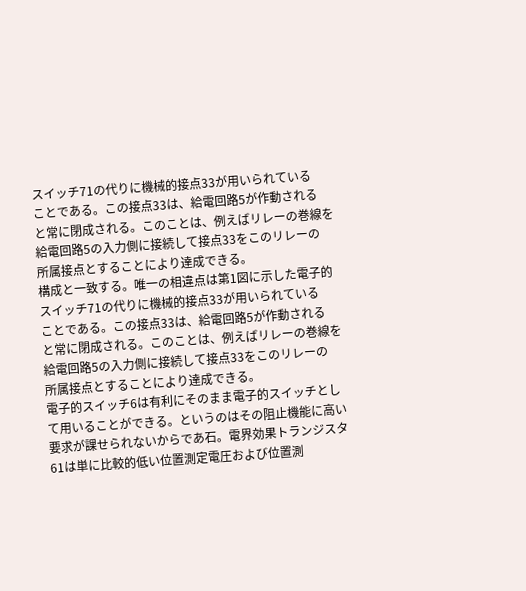スイッチ71の代りに機械的接点33が用いられている
ことである。この接点33は、給電回路5が作動される
と常に閉成される。このことは、例えばリレーの巻線を
給電回路5の入力側に接続して接点33をこのリレーの
所属接点とすることにより達成できる。
構成と一致する。唯一の相違点は第1図に示した電子的
スイッチ71の代りに機械的接点33が用いられている
ことである。この接点33は、給電回路5が作動される
と常に閉成される。このことは、例えばリレーの巻線を
給電回路5の入力側に接続して接点33をこのリレーの
所属接点とすることにより達成できる。
電子的スイッチ6は有利にそのまま電子的スイッチとし
て用いることができる。というのはその阻止機能に高い
要求が課せられないからであ石。電界効果トランジスタ
61は単に比較的低い位置測定電圧および位置測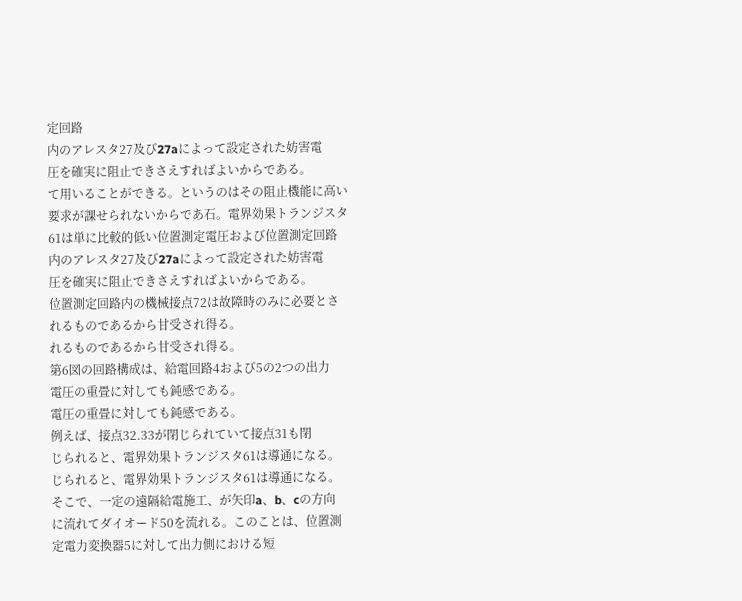定回路
内のアレスタ27及び27aによって設定された妨害電
圧を確実に阻止できさえすればよいからである。
て用いることができる。というのはその阻止機能に高い
要求が課せられないからであ石。電界効果トランジスタ
61は単に比較的低い位置測定電圧および位置測定回路
内のアレスタ27及び27aによって設定された妨害電
圧を確実に阻止できさえすればよいからである。
位置測定回路内の機械接点72は故障時のみに必要とさ
れるものであるから甘受され得る。
れるものであるから甘受され得る。
第6図の回路構成は、給電回路4および5の2つの出力
電圧の重畳に対しても鈍感である。
電圧の重畳に対しても鈍感である。
例えば、接点32.33が閉じられていて接点31も閉
じられると、電界効果トランジスタ61は導通になる。
じられると、電界効果トランジスタ61は導通になる。
そこで、一定の遠隔給電施工、が矢印a、b、cの方向
に流れてダイオード50を流れる。このことは、位置測
定電力変換器5に対して出力側における短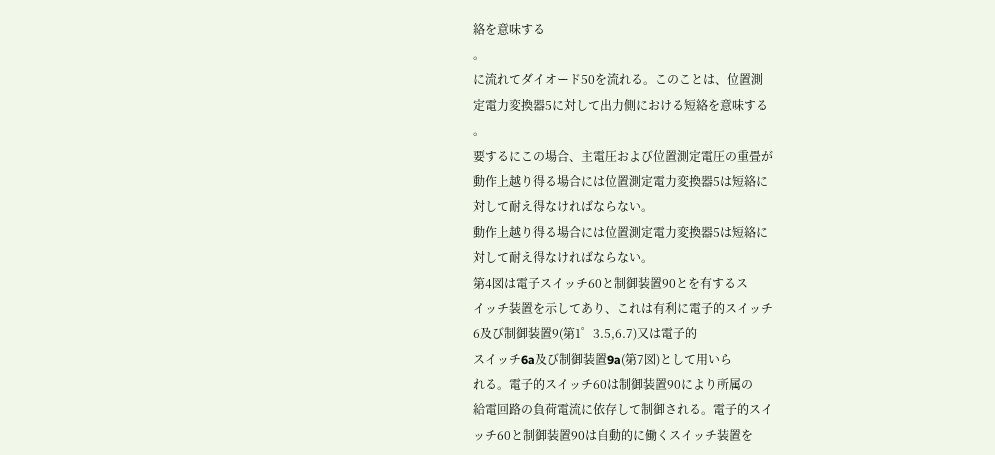絡を意味する
。
に流れてダイオード50を流れる。このことは、位置測
定電力変換器5に対して出力側における短絡を意味する
。
要するにこの場合、主電圧および位置測定電圧の重畳が
動作上越り得る場合には位置測定電力変換器5は短絡に
対して耐え得なければならない。
動作上越り得る場合には位置測定電力変換器5は短絡に
対して耐え得なければならない。
第4図は電子スイッチ60と制御装置90とを有するス
イッチ装置を示してあり、これは有利に電子的スイッチ
6及び制御装置9(第1゜3.5,6.7)又は電子的
スイッチ6a及び制御装置9a(第7図)として用いら
れる。電子的スイッチ60は制御装置90により所属の
給電回路の負荷電流に依存して制御される。電子的スイ
ッチ60と制御装置90は自動的に働くスイッチ装置を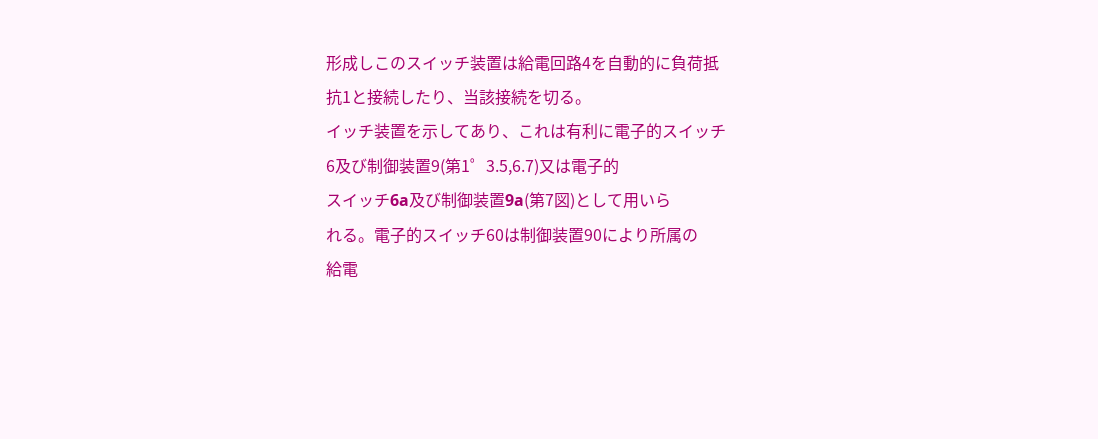形成しこのスイッチ装置は給電回路4を自動的に負荷抵
抗1と接続したり、当該接続を切る。
イッチ装置を示してあり、これは有利に電子的スイッチ
6及び制御装置9(第1゜3.5,6.7)又は電子的
スイッチ6a及び制御装置9a(第7図)として用いら
れる。電子的スイッチ60は制御装置90により所属の
給電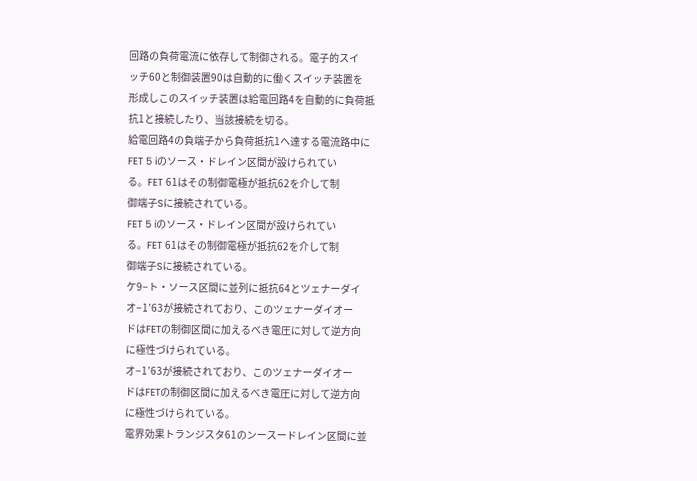回路の負荷電流に依存して制御される。電子的スイ
ッチ60と制御装置90は自動的に働くスイッチ装置を
形成しこのスイッチ装置は給電回路4を自動的に負荷抵
抗1と接続したり、当該接続を切る。
給電回路4の負端子から負荷抵抗1へ達する電流路中に
FET 5 iのソース・ドレイン区間が設けられてい
る。FET 61はその制御電極が抵抗62を介して制
御端子Sに接続されている。
FET 5 iのソース・ドレイン区間が設けられてい
る。FET 61はその制御電極が抵抗62を介して制
御端子Sに接続されている。
ケ9−ト・ソース区間に並列に抵抗64とツェナーダイ
オ−1’63が接続されており、このツェナーダイオー
ドはFETの制御区間に加えるべき電圧に対して逆方向
に極性づけられている。
オ−1’63が接続されており、このツェナーダイオー
ドはFETの制御区間に加えるべき電圧に対して逆方向
に極性づけられている。
電界効果トランジスタ61のンースードレイン区間に並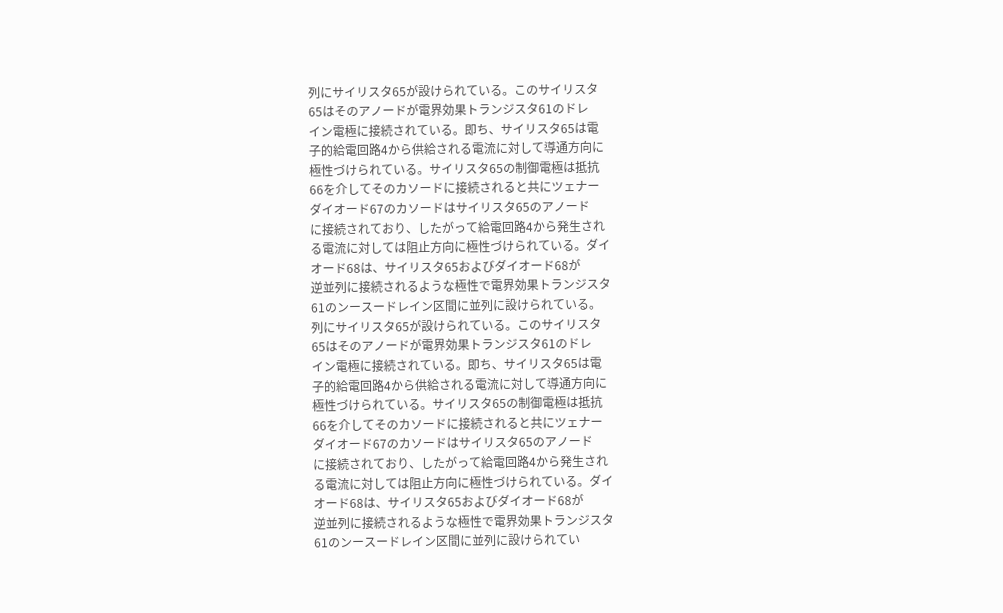列にサイリスタ65が設けられている。このサイリスタ
65はそのアノードが電界効果トランジスタ61のドレ
イン電極に接続されている。即ち、サイリスタ65は電
子的給電回路4から供給される電流に対して導通方向に
極性づけられている。サイリスタ65の制御電極は抵抗
66を介してそのカソードに接続されると共にツェナー
ダイオード67のカソードはサイリスタ65のアノード
に接続されており、したがって給電回路4から発生され
る電流に対しては阻止方向に極性づけられている。ダイ
オード68は、サイリスタ65およびダイオード68が
逆並列に接続されるような極性で電界効果トランジスタ
61のンースードレイン区間に並列に設けられている。
列にサイリスタ65が設けられている。このサイリスタ
65はそのアノードが電界効果トランジスタ61のドレ
イン電極に接続されている。即ち、サイリスタ65は電
子的給電回路4から供給される電流に対して導通方向に
極性づけられている。サイリスタ65の制御電極は抵抗
66を介してそのカソードに接続されると共にツェナー
ダイオード67のカソードはサイリスタ65のアノード
に接続されており、したがって給電回路4から発生され
る電流に対しては阻止方向に極性づけられている。ダイ
オード68は、サイリスタ65およびダイオード68が
逆並列に接続されるような極性で電界効果トランジスタ
61のンースードレイン区間に並列に設けられてい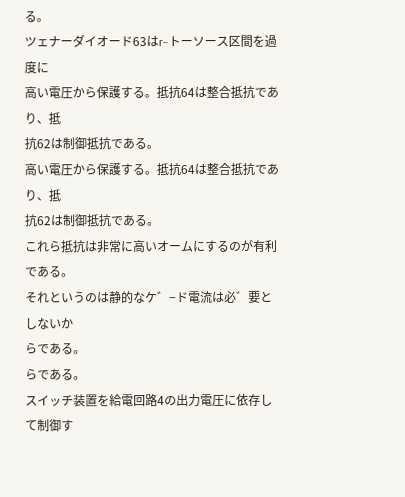る。
ツェナーダイオード63はr−トーソース区間を過度に
高い電圧から保護する。抵抗64は整合抵抗であり、抵
抗62は制御抵抗である。
高い電圧から保護する。抵抗64は整合抵抗であり、抵
抗62は制御抵抗である。
これら抵抗は非常に高いオームにするのが有利である。
それというのは静的なケ゛−ド電流は必゛要としないか
らである。
らである。
スイッチ装置を給電回路4の出力電圧に依存して制御す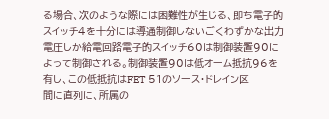る場合、次のような際には困難性が生じる、即ち電子的
スイッチ4を十分には導通制御しないごくわずかな出力
電圧しか給電回路電子的スイッチ60は制御装置90に
よって制御される。制御装置90は低オーム抵抗96を
有し、この低抵抗はFET 51のソース・ドレイン区
間に直列に、所属の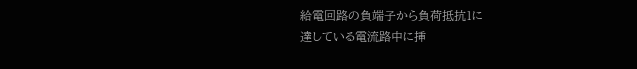給電回路の負端子から負荷抵抗1に
達している電流路中に挿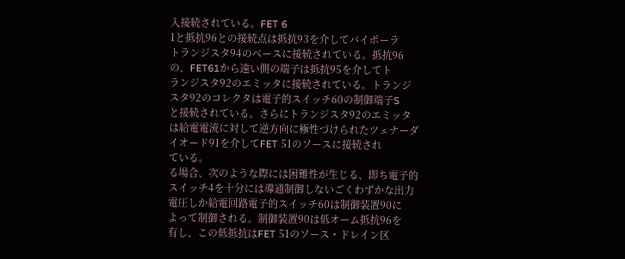入接続されている。FET 6
1と抵抗96との接続点は抵抗93を介してバイポーラ
トランジスタ94のベースに接続されている。抵抗96
の、FET61から遠い側の端子は抵抗95を介してト
ランジスタ92のエミッタに接続されている。トランジ
スタ92のコレクタは電子的スイッチ60の制御端子S
と接続されている。さらにトランジスタ92のエミッタ
は給電電流に対して逆方向に極性づけられたツェナーダ
イオード91を介してFET 51のソースに接続され
ている。
る場合、次のような際には困難性が生じる、即ち電子的
スイッチ4を十分には導通制御しないごくわずかな出力
電圧しか給電回路電子的スイッチ60は制御装置90に
よって制御される。制御装置90は低オーム抵抗96を
有し、この低抵抗はFET 51のソース・ドレイン区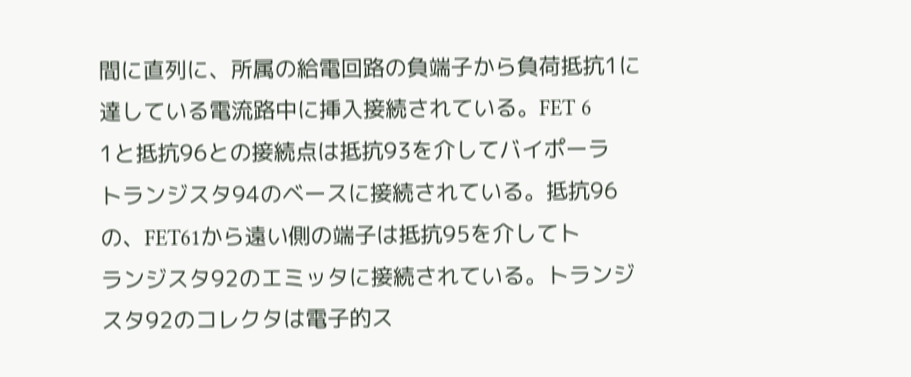間に直列に、所属の給電回路の負端子から負荷抵抗1に
達している電流路中に挿入接続されている。FET 6
1と抵抗96との接続点は抵抗93を介してバイポーラ
トランジスタ94のベースに接続されている。抵抗96
の、FET61から遠い側の端子は抵抗95を介してト
ランジスタ92のエミッタに接続されている。トランジ
スタ92のコレクタは電子的ス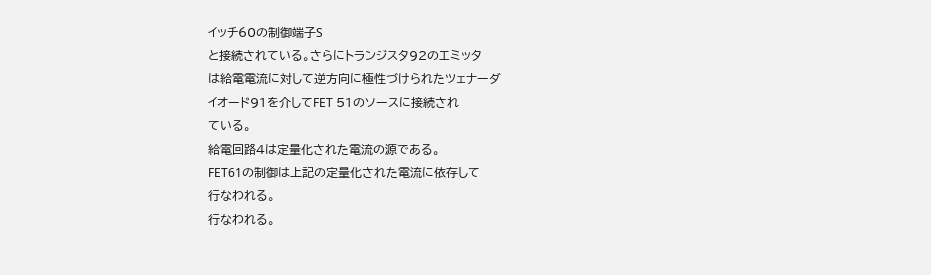イッチ60の制御端子S
と接続されている。さらにトランジスタ92のエミッタ
は給電電流に対して逆方向に極性づけられたツェナーダ
イオード91を介してFET 51のソースに接続され
ている。
給電回路4は定量化された電流の源である。
FET61の制御は上記の定量化された電流に依存して
行なわれる。
行なわれる。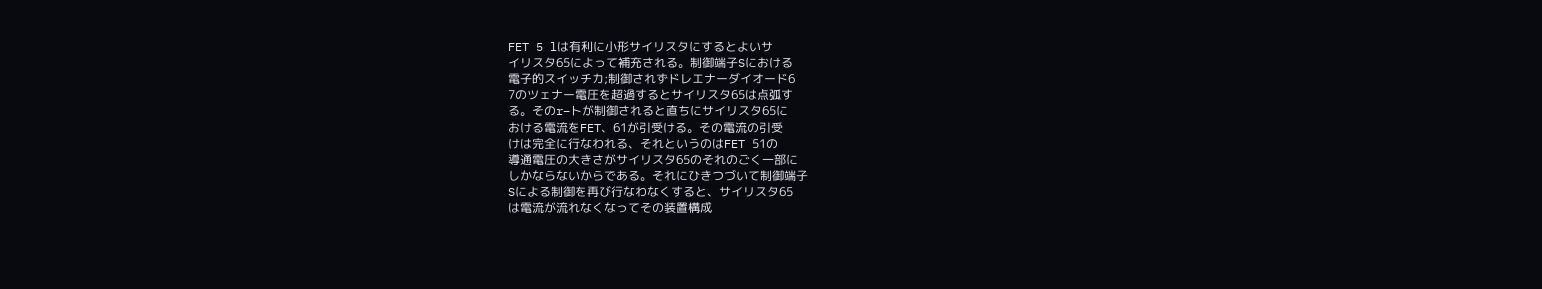FET 5 lは有利に小形サイリスタにするとよいサ
イリスタ65によって補充される。制御端子Sにおける
電子的スイッチカ;制御されずドレエナーダイオード6
7のツェナー電圧を超過するとサイリスタ65は点弧す
る。そのr−トが制御されると直ちにサイリスタ65に
おける電流をFET、61が引受ける。その電流の引受
けは完全に行なわれる、それというのはFET 51の
導通電圧の大きさがサイリスタ65のそれのごく一部に
しかならないからである。それにひきつづいて制御端子
Sによる制御を再び行なわなくすると、サイリスタ65
は電流が流れなくなってその装置構成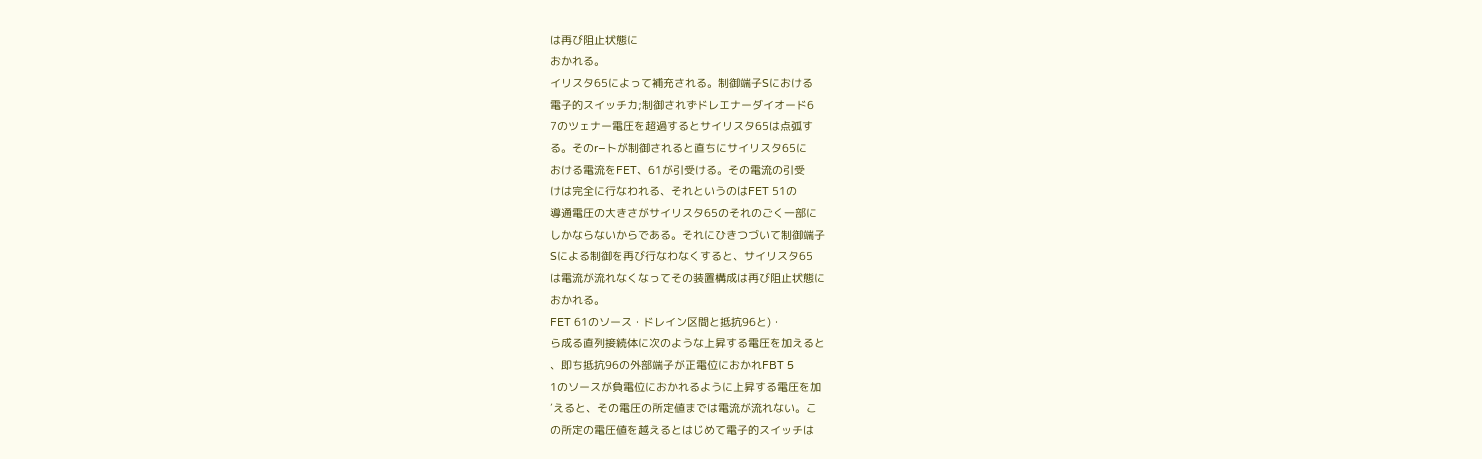は再び阻止状態に
おかれる。
イリスタ65によって補充される。制御端子Sにおける
電子的スイッチカ;制御されずドレエナーダイオード6
7のツェナー電圧を超過するとサイリスタ65は点弧す
る。そのr−トが制御されると直ちにサイリスタ65に
おける電流をFET、61が引受ける。その電流の引受
けは完全に行なわれる、それというのはFET 51の
導通電圧の大きさがサイリスタ65のそれのごく一部に
しかならないからである。それにひきつづいて制御端子
Sによる制御を再び行なわなくすると、サイリスタ65
は電流が流れなくなってその装置構成は再び阻止状態に
おかれる。
FET 61のソース・ドレイン区間と抵抗96と)・
ら成る直列接続体に次のような上昇する電圧を加えると
、即ち抵抗96の外部端子が正電位におかれFBT 5
1のソースが負電位におかれるように上昇する電圧を加
′えると、その電圧の所定値までは電流が流れない。こ
の所定の電圧値を越えるとはじめて電子的スイッチは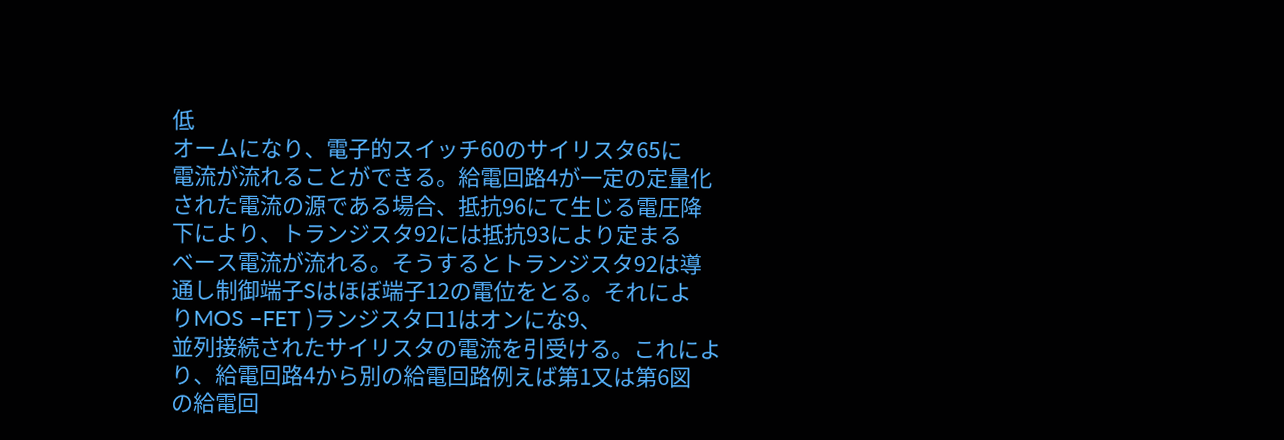低
オームになり、電子的スイッチ60のサイリスタ65に
電流が流れることができる。給電回路4が一定の定量化
された電流の源である場合、抵抗96にて生じる電圧降
下により、トランジスタ92には抵抗93により定まる
ベース電流が流れる。そうするとトランジスタ92は導
通し制御端子Sはほぼ端子12の電位をとる。それによ
りMOS −FET )ランジスタロ1はオンにな9、
並列接続されたサイリスタの電流を引受ける。これによ
り、給電回路4から別の給電回路例えば第1又は第6図
の給電回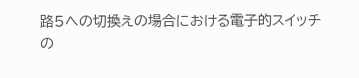路5への切換えの場合における電子的スイッチ
の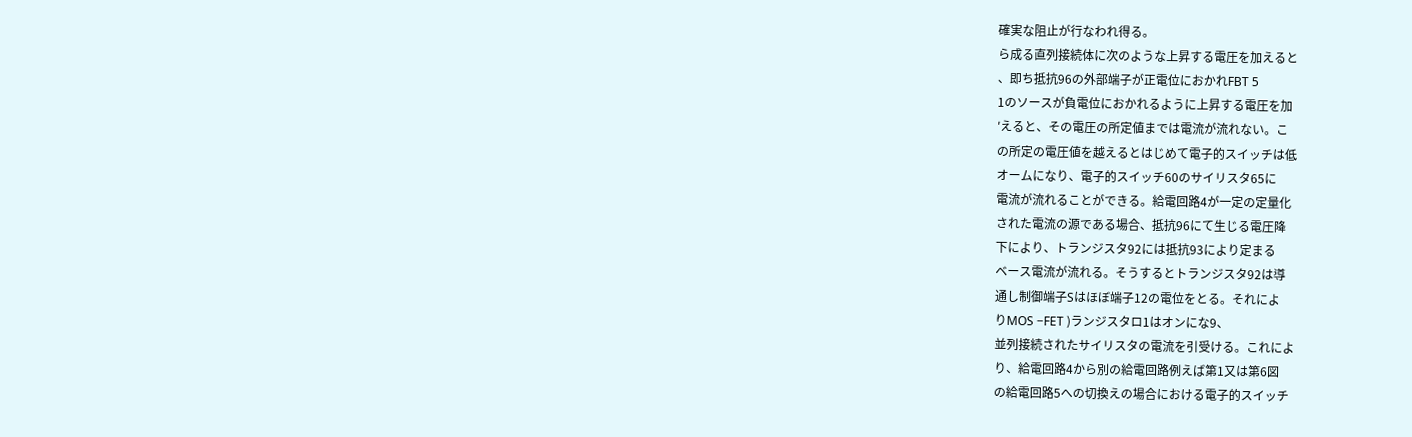確実な阻止が行なわれ得る。
ら成る直列接続体に次のような上昇する電圧を加えると
、即ち抵抗96の外部端子が正電位におかれFBT 5
1のソースが負電位におかれるように上昇する電圧を加
′えると、その電圧の所定値までは電流が流れない。こ
の所定の電圧値を越えるとはじめて電子的スイッチは低
オームになり、電子的スイッチ60のサイリスタ65に
電流が流れることができる。給電回路4が一定の定量化
された電流の源である場合、抵抗96にて生じる電圧降
下により、トランジスタ92には抵抗93により定まる
ベース電流が流れる。そうするとトランジスタ92は導
通し制御端子Sはほぼ端子12の電位をとる。それによ
りMOS −FET )ランジスタロ1はオンにな9、
並列接続されたサイリスタの電流を引受ける。これによ
り、給電回路4から別の給電回路例えば第1又は第6図
の給電回路5への切換えの場合における電子的スイッチ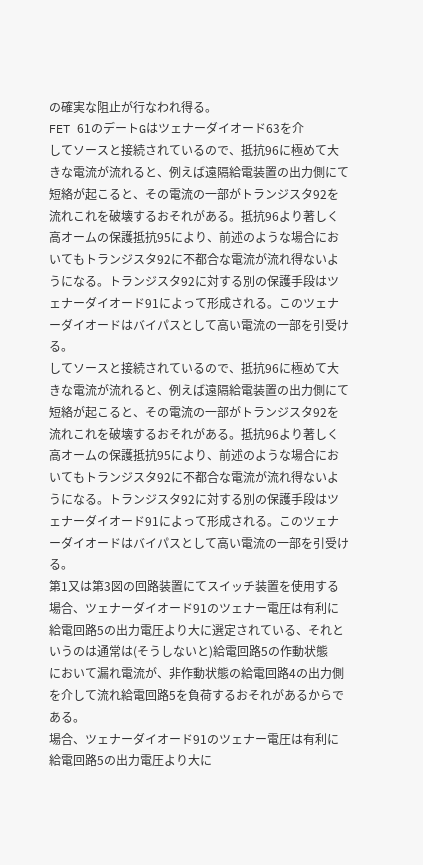の確実な阻止が行なわれ得る。
FET 61のデートGはツェナーダイオード63を介
してソースと接続されているので、抵抗96に極めて大
きな電流が流れると、例えば遠隔給電装置の出力側にて
短絡が起こると、その電流の一部がトランジスタ92を
流れこれを破壊するおそれがある。抵抗96より著しく
高オームの保護抵抗95により、前述のような場合にお
いてもトランジスタ92に不都合な電流が流れ得ないよ
うになる。トランジスタ92に対する別の保護手段はツ
ェナーダイオード91によって形成される。このツェナ
ーダイオードはバイパスとして高い電流の一部を引受け
る。
してソースと接続されているので、抵抗96に極めて大
きな電流が流れると、例えば遠隔給電装置の出力側にて
短絡が起こると、その電流の一部がトランジスタ92を
流れこれを破壊するおそれがある。抵抗96より著しく
高オームの保護抵抗95により、前述のような場合にお
いてもトランジスタ92に不都合な電流が流れ得ないよ
うになる。トランジスタ92に対する別の保護手段はツ
ェナーダイオード91によって形成される。このツェナ
ーダイオードはバイパスとして高い電流の一部を引受け
る。
第1又は第3図の回路装置にてスイッチ装置を使用する
場合、ツェナーダイオード91のツェナー電圧は有利に
給電回路5の出力電圧より大に選定されている、それと
いうのは通常は(そうしないと)給電回路5の作動状態
において漏れ電流が、非作動状態の給電回路4の出力側
を介して流れ給電回路5を負荷するおそれがあるからで
ある。
場合、ツェナーダイオード91のツェナー電圧は有利に
給電回路5の出力電圧より大に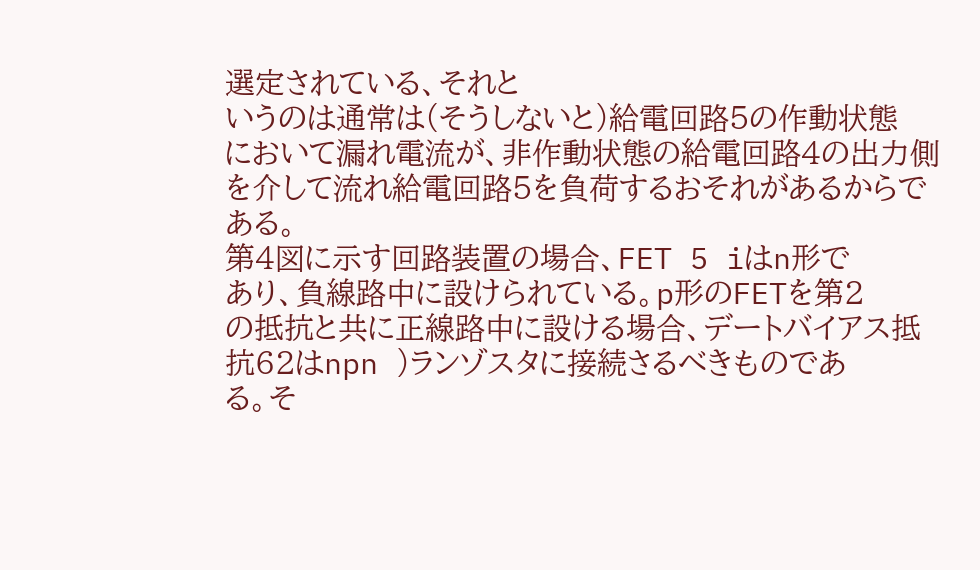選定されている、それと
いうのは通常は(そうしないと)給電回路5の作動状態
において漏れ電流が、非作動状態の給電回路4の出力側
を介して流れ給電回路5を負荷するおそれがあるからで
ある。
第4図に示す回路装置の場合、FET 5 iはn形で
あり、負線路中に設けられている。p形のFETを第2
の抵抗と共に正線路中に設ける場合、デートバイアス抵
抗62はnpn )ランゾスタに接続さるべきものであ
る。そ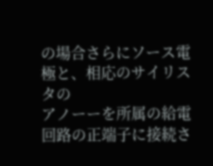の場合さらにソース電極と、相応のサイリスタの
アノーーを所属の給電回路の正端子に接続さ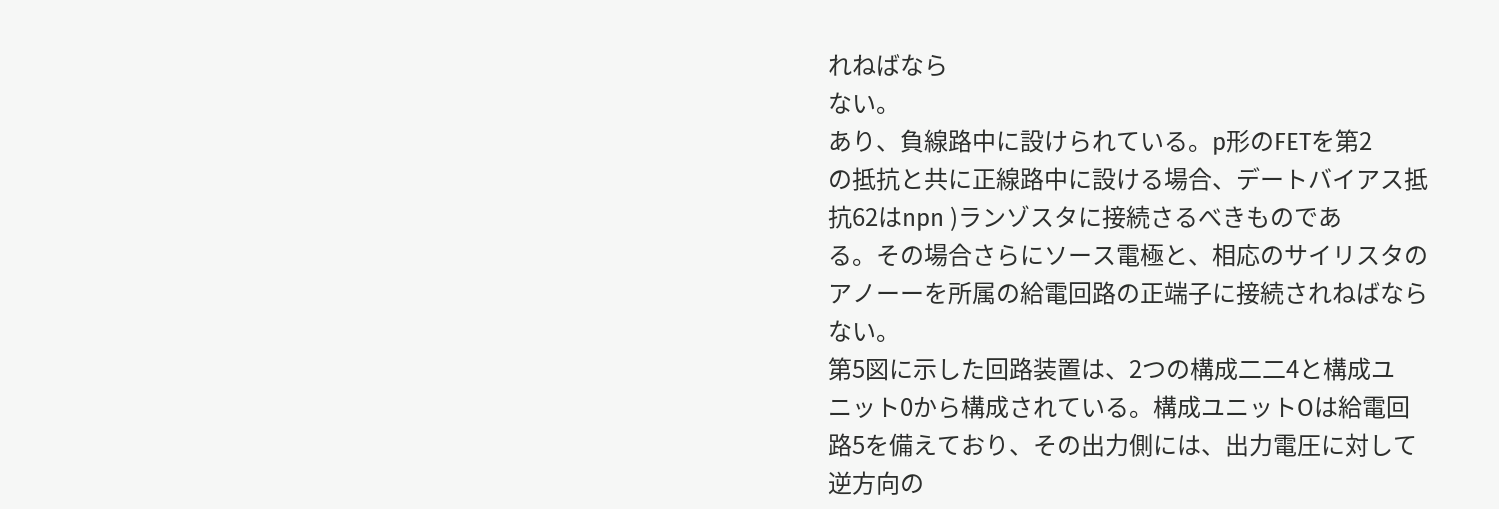れねばなら
ない。
あり、負線路中に設けられている。p形のFETを第2
の抵抗と共に正線路中に設ける場合、デートバイアス抵
抗62はnpn )ランゾスタに接続さるべきものであ
る。その場合さらにソース電極と、相応のサイリスタの
アノーーを所属の給電回路の正端子に接続されねばなら
ない。
第5図に示した回路装置は、2つの構成二二4と構成ユ
ニット0から構成されている。構成ユニットOは給電回
路5を備えており、その出力側には、出力電圧に対して
逆方向の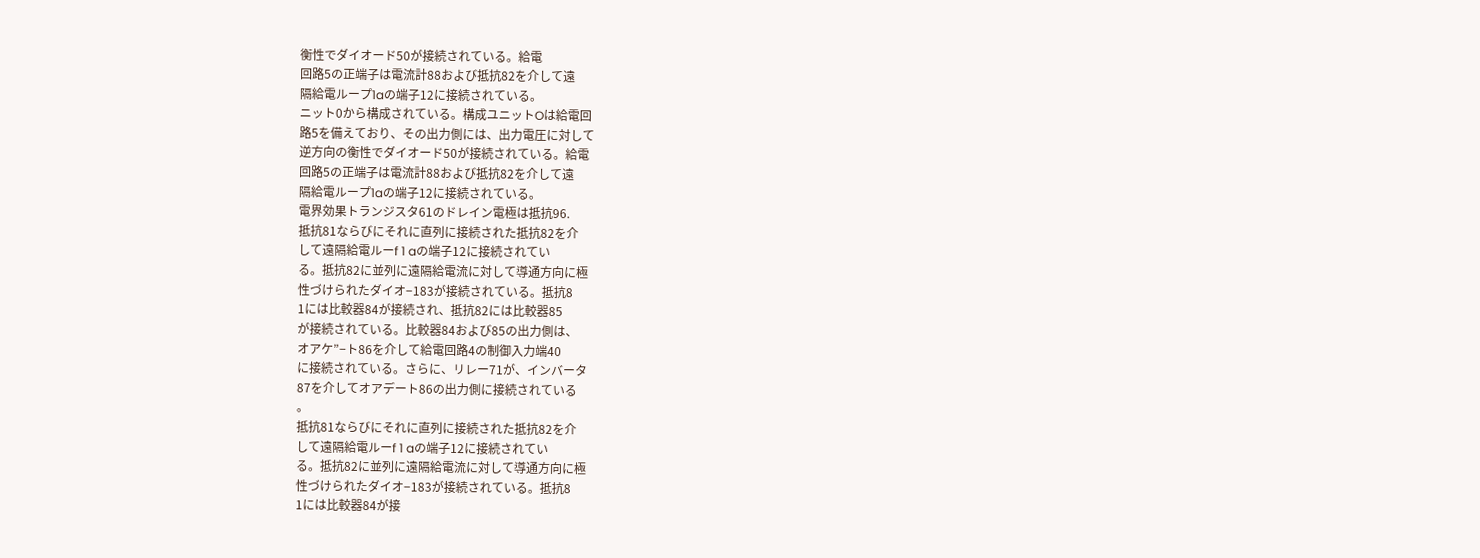衡性でダイオード50が接続されている。給電
回路5の正端子は電流計88および抵抗82を介して遠
隔給電ループ1aの端子12に接続されている。
ニット0から構成されている。構成ユニットOは給電回
路5を備えており、その出力側には、出力電圧に対して
逆方向の衡性でダイオード50が接続されている。給電
回路5の正端子は電流計88および抵抗82を介して遠
隔給電ループ1aの端子12に接続されている。
電界効果トランジスタ61のドレイン電極は抵抗96.
抵抗81ならびにそれに直列に接続された抵抗82を介
して遠隔給電ルーf 1 aの端子12に接続されてい
る。抵抗82に並列に遠隔給電流に対して導通方向に極
性づけられたダイオ−183が接続されている。抵抗8
1には比較器84が接続され、抵抗82には比較器85
が接続されている。比較器84および85の出力側は、
オアケ”−ト86を介して給電回路4の制御入力端40
に接続されている。さらに、リレー71が、インバータ
87を介してオアデート86の出力側に接続されている
。
抵抗81ならびにそれに直列に接続された抵抗82を介
して遠隔給電ルーf 1 aの端子12に接続されてい
る。抵抗82に並列に遠隔給電流に対して導通方向に極
性づけられたダイオ−183が接続されている。抵抗8
1には比較器84が接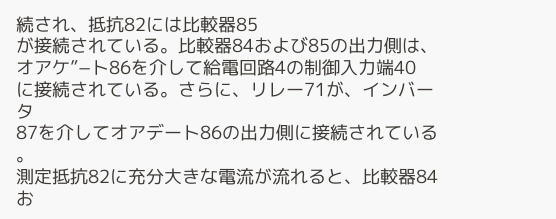続され、抵抗82には比較器85
が接続されている。比較器84および85の出力側は、
オアケ”−ト86を介して給電回路4の制御入力端40
に接続されている。さらに、リレー71が、インバータ
87を介してオアデート86の出力側に接続されている
。
測定抵抗82に充分大きな電流が流れると、比較器84
お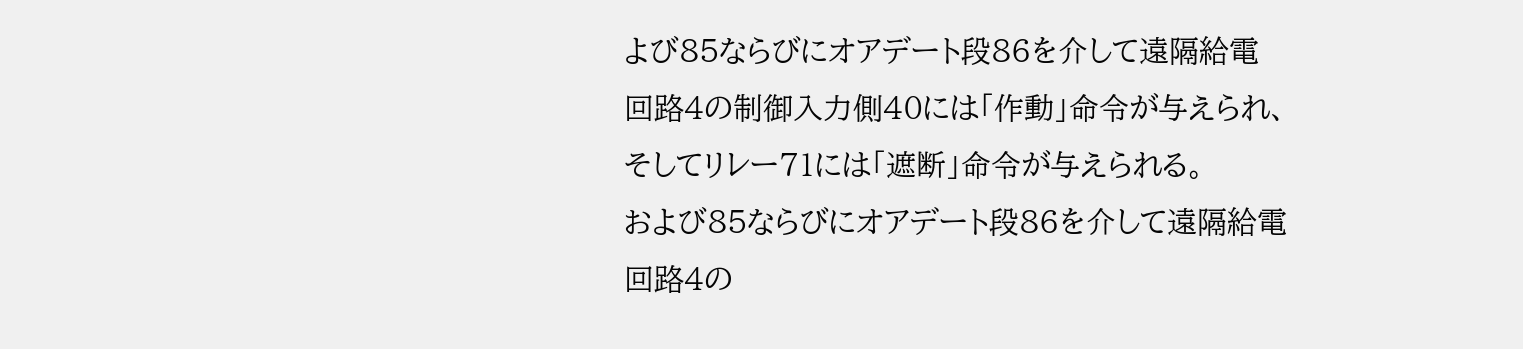よび85ならびにオアデート段86を介して遠隔給電
回路4の制御入力側40には「作動」命令が与えられ、
そしてリレー71には「遮断」命令が与えられる。
および85ならびにオアデート段86を介して遠隔給電
回路4の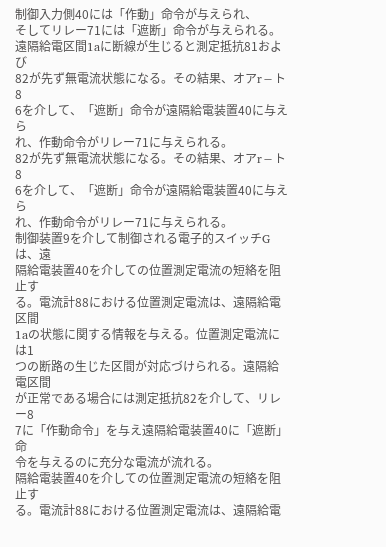制御入力側40には「作動」命令が与えられ、
そしてリレー71には「遮断」命令が与えられる。
遠隔給電区間1aに断線が生じると測定抵抗81および
82が先ず無電流状態になる。その結果、オアr−ト8
6を介して、「遮断」命令が遠隔給電装置40に与えら
れ、作動命令がリレー71に与えられる。
82が先ず無電流状態になる。その結果、オアr−ト8
6を介して、「遮断」命令が遠隔給電装置40に与えら
れ、作動命令がリレー71に与えられる。
制御装置9を介して制御される電子的スイッチGは、遠
隔給電装置40を介しての位置測定電流の短絡を阻止す
る。電流計88における位置測定電流は、遠隔給電区間
1aの状態に関する情報を与える。位置測定電流には1
つの断路の生じた区間が対応づけられる。遠隔給電区間
が正常である場合には測定抵抗82を介して、リレー8
7に「作動命令」を与え遠隔給電装置40に「遮断」命
令を与えるのに充分な電流が流れる。
隔給電装置40を介しての位置測定電流の短絡を阻止す
る。電流計88における位置測定電流は、遠隔給電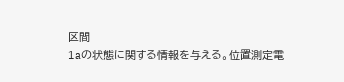区間
1aの状態に関する情報を与える。位置測定電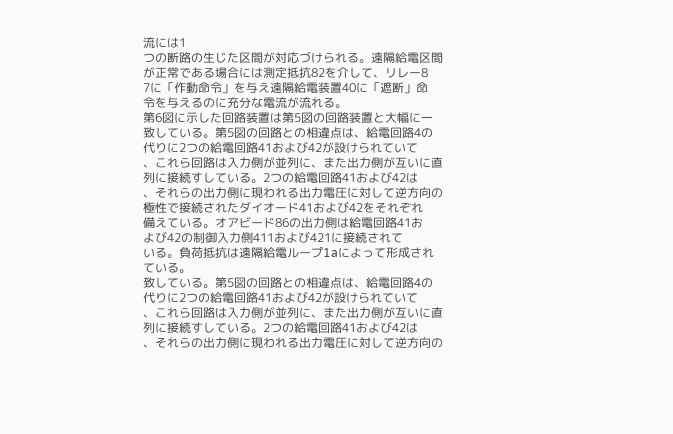流には1
つの断路の生じた区間が対応づけられる。遠隔給電区間
が正常である場合には測定抵抗82を介して、リレー8
7に「作動命令」を与え遠隔給電装置40に「遮断」命
令を与えるのに充分な電流が流れる。
第6図に示した回路装置は第5図の回路装置と大幅に一
致している。第5図の回路との相違点は、給電回路4の
代りに2つの給電回路41および42が設けられていて
、これら回路は入力側が並列に、また出力側が互いに直
列に接続すしている。2つの給電回路41および42は
、それらの出力側に現われる出力電圧に対して逆方向の
極性で接続されたダイオード41および42をそれぞれ
備えている。オアビード86の出力側は給電回路41お
よび42の制御入力側411および421に接続されて
いる。負荷抵抗は遠隔給電ループ1aによって形成され
ている。
致している。第5図の回路との相違点は、給電回路4の
代りに2つの給電回路41および42が設けられていて
、これら回路は入力側が並列に、また出力側が互いに直
列に接続すしている。2つの給電回路41および42は
、それらの出力側に現われる出力電圧に対して逆方向の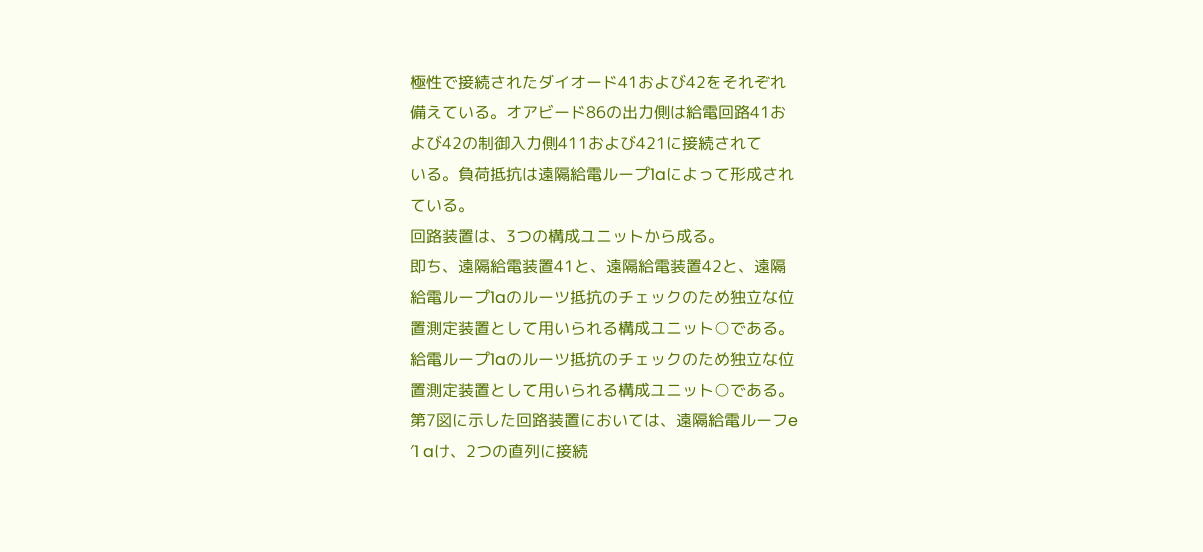極性で接続されたダイオード41および42をそれぞれ
備えている。オアビード86の出力側は給電回路41お
よび42の制御入力側411および421に接続されて
いる。負荷抵抗は遠隔給電ループ1aによって形成され
ている。
回路装置は、3つの構成ユニットから成る。
即ち、遠隔給電装置41と、遠隔給電装置42と、遠隔
給電ループ1aのルーツ抵抗のチェックのため独立な位
置測定装置として用いられる構成ユニット○である。
給電ループ1aのルーツ抵抗のチェックのため独立な位
置測定装置として用いられる構成ユニット○である。
第7図に示した回路装置においては、遠隔給電ルーフe
′1 aけ、2つの直列に接続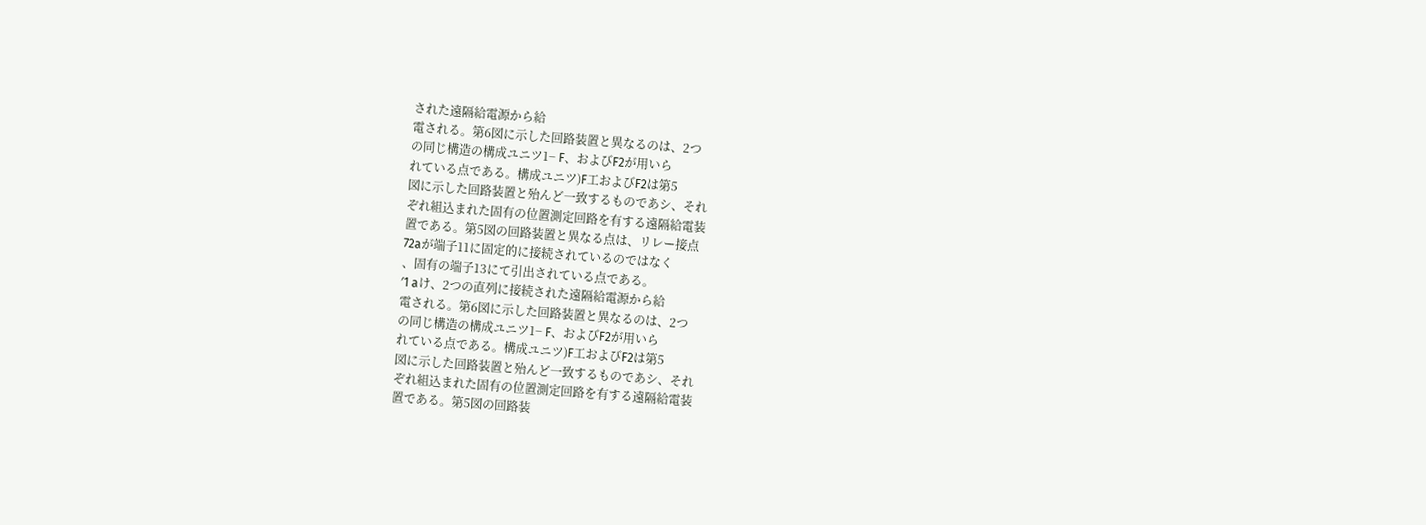された遠隔給電源から給
電される。第6図に示した回路装置と異なるのは、2つ
の同じ構造の構成ユニツ1− F、およびF2が用いら
れている点である。構成ユニツ)F工およびF2は第5
図に示した回路装置と殆んど一致するものであシ、それ
ぞれ組込まれた固有の位置測定回路を有する遠隔給電装
置である。第5図の回路装置と異なる点は、リレー接点
72aが端子11に固定的に接続されているのではなく
、固有の端子13にて引出されている点である。
′1 aけ、2つの直列に接続された遠隔給電源から給
電される。第6図に示した回路装置と異なるのは、2つ
の同じ構造の構成ユニツ1− F、およびF2が用いら
れている点である。構成ユニツ)F工およびF2は第5
図に示した回路装置と殆んど一致するものであシ、それ
ぞれ組込まれた固有の位置測定回路を有する遠隔給電装
置である。第5図の回路装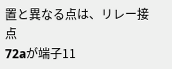置と異なる点は、リレー接点
72aが端子11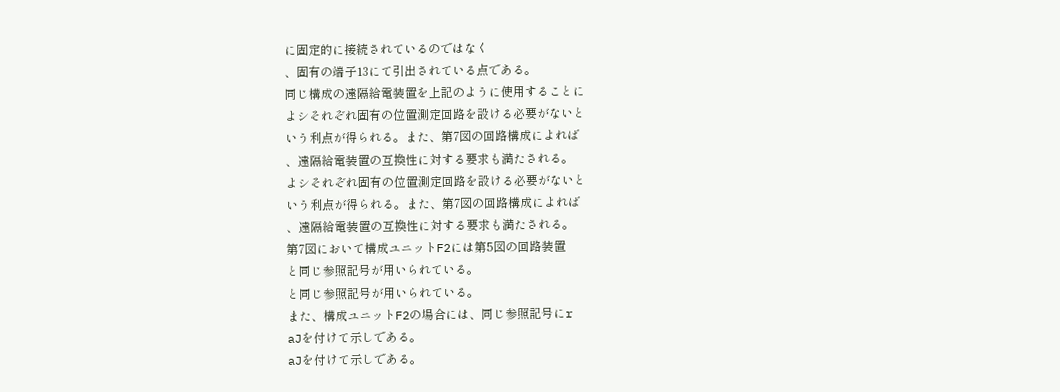に固定的に接続されているのではなく
、固有の端子13にて引出されている点である。
同じ構成の遠隔給電装置を上記のように使用することに
よシそれぞれ固有の位置測定回路を設ける必要がないと
いう利点が得られる。また、第7図の回路構成によれば
、遠隔給電装置の互換性に対する要求も満たされる。
よシそれぞれ固有の位置測定回路を設ける必要がないと
いう利点が得られる。また、第7図の回路構成によれば
、遠隔給電装置の互換性に対する要求も満たされる。
第7図において構成ユニットF2には第5図の回路装置
と同じ参照記号が用いられている。
と同じ参照記号が用いられている。
また、構成ユニットF2の場合には、同じ参照記号にr
aJを付けて示しである。
aJを付けて示しである。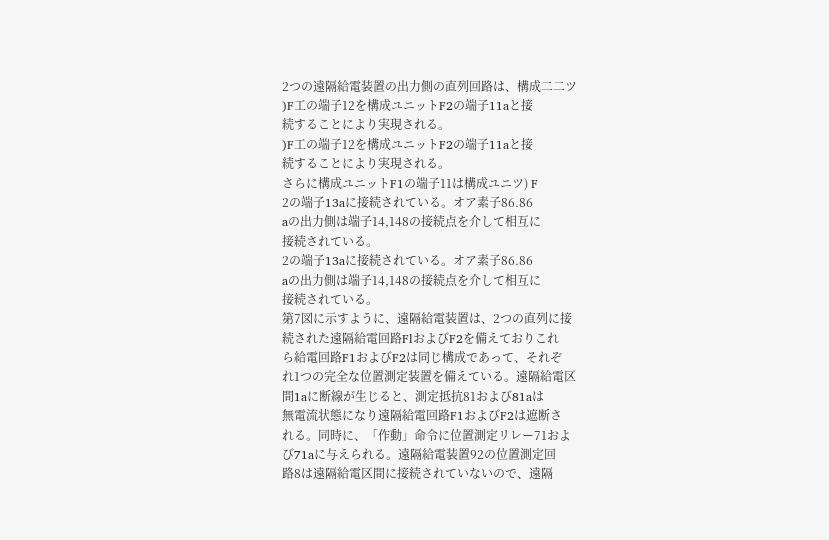2つの遠隔給電装置の出力側の直列回路は、構成二二ツ
)F工の端子12を構成ユニットF2の端子11aと接
続することにより実現される。
)F工の端子12を構成ユニットF2の端子11aと接
続することにより実現される。
さらに構成ユニットF1の端子11は構成ユニツ) F
2の端子13aに接続されている。オア素子86.86
aの出力側は端子14,148の接続点を介して相互に
接続されている。
2の端子13aに接続されている。オア素子86.86
aの出力側は端子14,148の接続点を介して相互に
接続されている。
第7図に示すように、遠隔給電装置は、2つの直列に接
続された遠隔給電回路FlおよびF2を備えておりこれ
ら給電回路F1およびF2は同じ構成であって、それぞ
れ1つの完全な位置測定装置を備えている。遠隔給電区
間1aに断線が生じると、測定抵抗81および81aは
無電流状態になり遠隔給電回路F1およびF2は遮断さ
れる。同時に、「作動」命令に位置測定リレー71およ
び71aに与えられる。遠隔給電装置92の位置測定回
路8は遠隔給電区間に接続されていないので、遠隔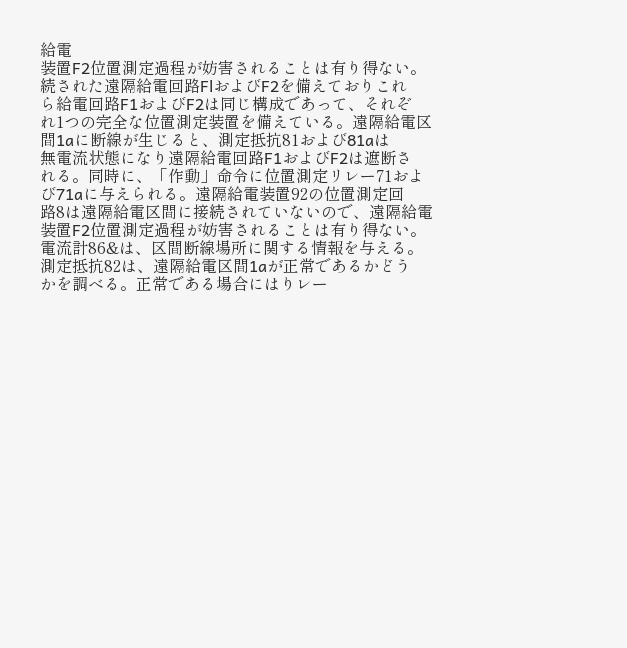給電
装置F2位置測定過程が妨害されることは有り得ない。
続された遠隔給電回路FlおよびF2を備えておりこれ
ら給電回路F1およびF2は同じ構成であって、それぞ
れ1つの完全な位置測定装置を備えている。遠隔給電区
間1aに断線が生じると、測定抵抗81および81aは
無電流状態になり遠隔給電回路F1およびF2は遮断さ
れる。同時に、「作動」命令に位置測定リレー71およ
び71aに与えられる。遠隔給電装置92の位置測定回
路8は遠隔給電区間に接続されていないので、遠隔給電
装置F2位置測定過程が妨害されることは有り得ない。
電流計86&は、区間断線場所に関する情報を与える。
測定抵抗82は、遠隔給電区間1aが正常であるかどう
かを調べる。正常である場合にはりレー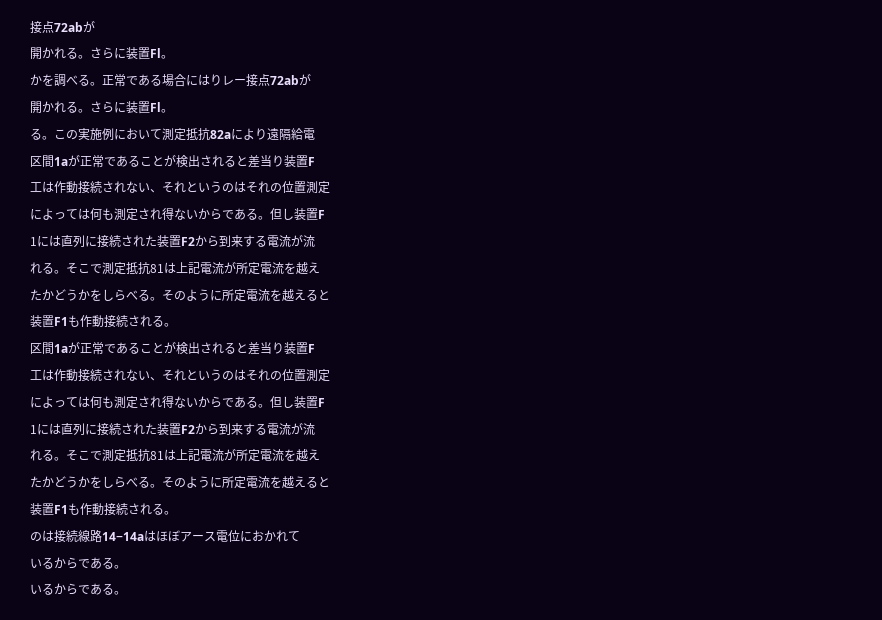接点72abが
開かれる。さらに装置Fl。
かを調べる。正常である場合にはりレー接点72abが
開かれる。さらに装置Fl。
る。この実施例において測定抵抗82aにより遠隔給電
区間1aが正常であることが検出されると差当り装置F
工は作動接続されない、それというのはそれの位置測定
によっては何も測定され得ないからである。但し装置F
1には直列に接続された装置F2から到来する電流が流
れる。そこで測定抵抗81は上記電流が所定電流を越え
たかどうかをしらべる。そのように所定電流を越えると
装置F1も作動接続される。
区間1aが正常であることが検出されると差当り装置F
工は作動接続されない、それというのはそれの位置測定
によっては何も測定され得ないからである。但し装置F
1には直列に接続された装置F2から到来する電流が流
れる。そこで測定抵抗81は上記電流が所定電流を越え
たかどうかをしらべる。そのように所定電流を越えると
装置F1も作動接続される。
のは接続線路14−14aはほぼアース電位におかれて
いるからである。
いるからである。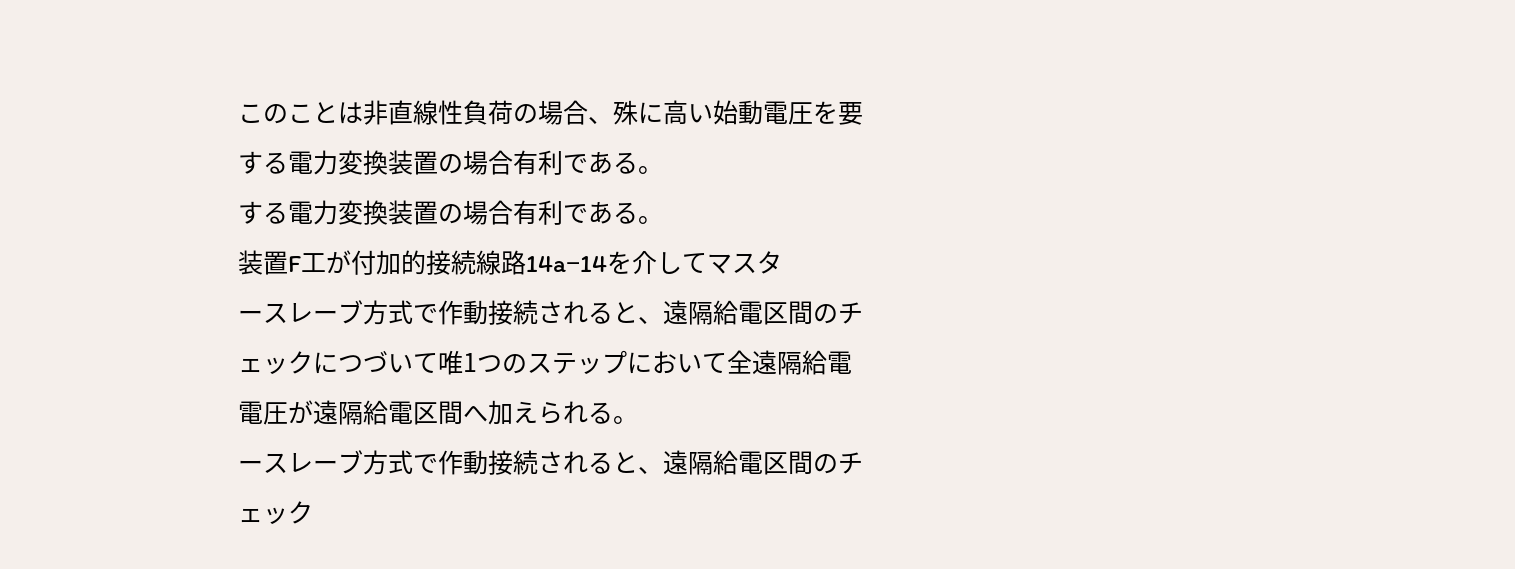このことは非直線性負荷の場合、殊に高い始動電圧を要
する電力変換装置の場合有利である。
する電力変換装置の場合有利である。
装置F工が付加的接続線路14a−14を介してマスタ
ースレーブ方式で作動接続されると、遠隔給電区間のチ
ェックにつづいて唯1つのステップにおいて全遠隔給電
電圧が遠隔給電区間へ加えられる。
ースレーブ方式で作動接続されると、遠隔給電区間のチ
ェック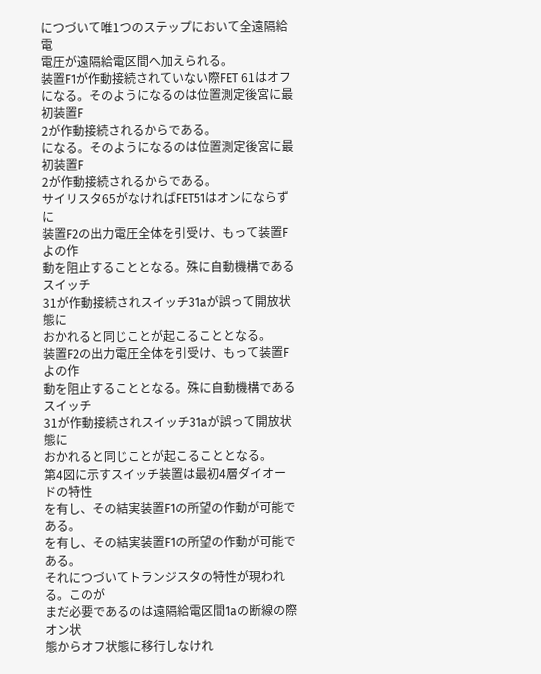につづいて唯1つのステップにおいて全遠隔給電
電圧が遠隔給電区間へ加えられる。
装置F1が作動接続されていない際FET 61はオフ
になる。そのようになるのは位置測定後宮に最初装置F
2が作動接続されるからである。
になる。そのようになるのは位置測定後宮に最初装置F
2が作動接続されるからである。
サイリスタ65がなければFET51はオンにならずに
装置F2の出力電圧全体を引受け、もって装置Fよの作
動を阻止することとなる。殊に自動機構であるスイッチ
31が作動接続されスイッチ31aが誤って開放状態に
おかれると同じことが起こることとなる。
装置F2の出力電圧全体を引受け、もって装置Fよの作
動を阻止することとなる。殊に自動機構であるスイッチ
31が作動接続されスイッチ31aが誤って開放状態に
おかれると同じことが起こることとなる。
第4図に示すスイッチ装置は最初4層ダイオードの特性
を有し、その結実装置F1の所望の作動が可能である。
を有し、その結実装置F1の所望の作動が可能である。
それにつづいてトランジスタの特性が現われる。このが
まだ必要であるのは遠隔給電区間1aの断線の際オン状
態からオフ状態に移行しなけれ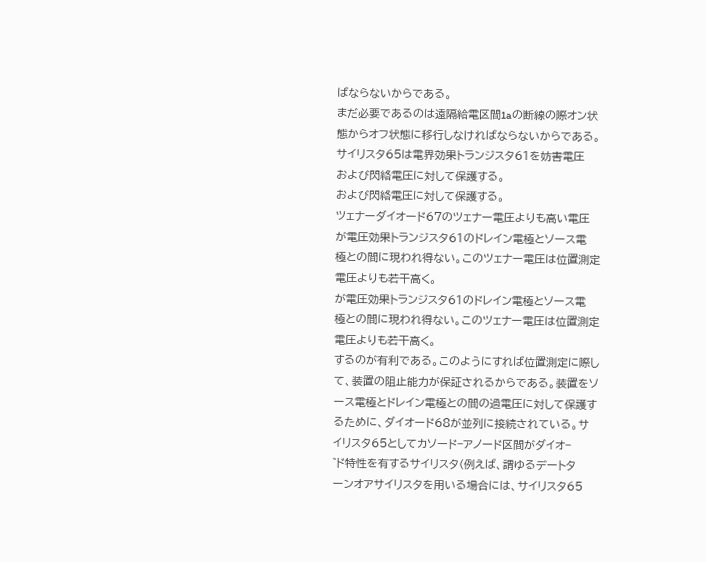ばならないからである。
まだ必要であるのは遠隔給電区間1aの断線の際オン状
態からオフ状態に移行しなければならないからである。
サイリスタ65は電界効果トランジスタ61を妨害電圧
および閃絡電圧に対して保護する。
および閃絡電圧に対して保護する。
ツェナーダイオード67のツェナー電圧よりも高い電圧
が電圧効果トランジスタ61のドレイン電極とソース電
極との間に現われ得ない。このツェナー電圧は位置測定
電圧よりも若干高く。
が電圧効果トランジスタ61のドレイン電極とソース電
極との間に現われ得ない。このツェナー電圧は位置測定
電圧よりも若干高く。
するのが有利である。このようにすれば位置測定に際し
て、装置の阻止能力が保証されるからである。装置をソ
ース電極とドレイン電極との間の過電圧に対して保護す
るために、ダイオード68が並列に接続されている。サ
イリスタ65としてカソード−アノード区間がダイオ−
゛ド特性を有するサイリスタ(例えば、謂ゆるデートタ
ーンオアサイリスタを用いる場合には、サイリスタ65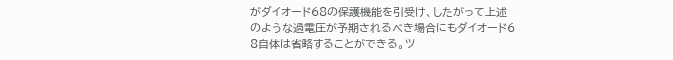がダイオード68の保護機能を引受け、したがって上述
のような過電圧が予期されるべき場合にもダイオード6
8自体は省略することができる。ツ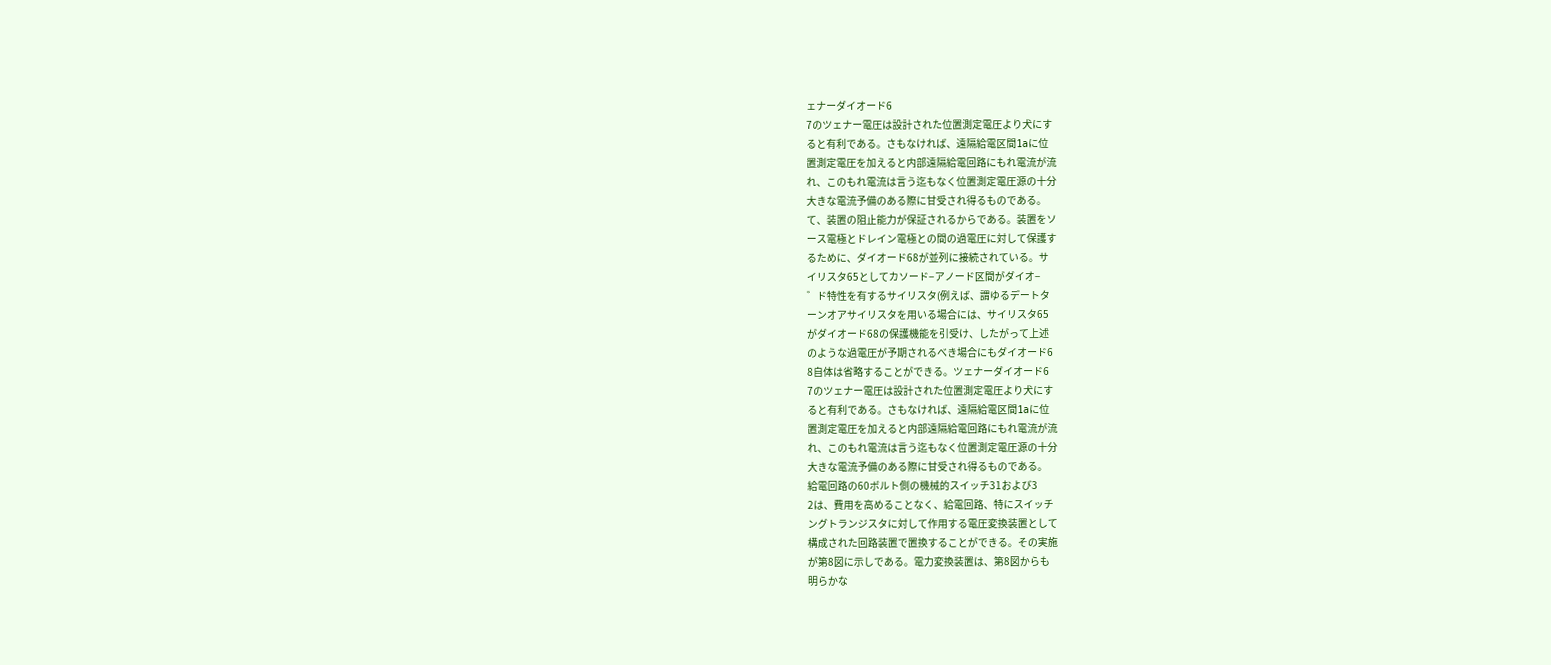ェナーダイオード6
7のツェナー電圧は設計された位置測定電圧より犬にす
ると有利である。さもなければ、遠隔給電区間1aに位
置測定電圧を加えると内部遠隔給電回路にもれ電流が流
れ、このもれ電流は言う迄もなく位置測定電圧源の十分
大きな電流予備のある際に甘受され得るものである。
て、装置の阻止能力が保証されるからである。装置をソ
ース電極とドレイン電極との間の過電圧に対して保護す
るために、ダイオード68が並列に接続されている。サ
イリスタ65としてカソード−アノード区間がダイオ−
゛ド特性を有するサイリスタ(例えば、謂ゆるデートタ
ーンオアサイリスタを用いる場合には、サイリスタ65
がダイオード68の保護機能を引受け、したがって上述
のような過電圧が予期されるべき場合にもダイオード6
8自体は省略することができる。ツェナーダイオード6
7のツェナー電圧は設計された位置測定電圧より犬にす
ると有利である。さもなければ、遠隔給電区間1aに位
置測定電圧を加えると内部遠隔給電回路にもれ電流が流
れ、このもれ電流は言う迄もなく位置測定電圧源の十分
大きな電流予備のある際に甘受され得るものである。
給電回路の60ボルト側の機械的スイッチ31および3
2は、費用を高めることなく、給電回路、特にスイッチ
ングトランジスタに対して作用する電圧変換装置として
構成された回路装置で置換することができる。その実施
が第8図に示しである。電力変換装置は、第8図からも
明らかな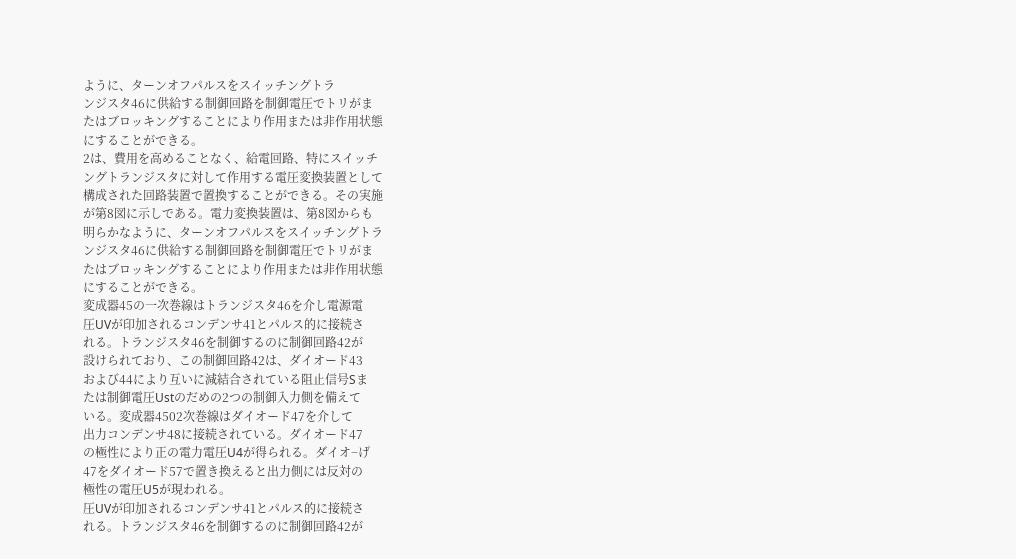ように、ターンオフパルスをスイッチングトラ
ンジスタ46に供給する制御回路を制御電圧でトリがま
たはブロッキングすることにより作用または非作用状態
にすることができる。
2は、費用を高めることなく、給電回路、特にスイッチ
ングトランジスタに対して作用する電圧変換装置として
構成された回路装置で置換することができる。その実施
が第8図に示しである。電力変換装置は、第8図からも
明らかなように、ターンオフパルスをスイッチングトラ
ンジスタ46に供給する制御回路を制御電圧でトリがま
たはブロッキングすることにより作用または非作用状態
にすることができる。
変成器45の一次巻線はトランジスタ46を介し電源電
圧UVが印加されるコンデンサ41とパルス的に接続さ
れる。トランジスタ46を制御するのに制御回路42が
設けられており、この制御回路42は、ダイオード43
および44により互いに減結合されている阻止信号Sま
たは制御電圧Ustのだめの2つの制御入力側を備えて
いる。変成器4502次巻線はダイオード47を介して
出力コンデンサ48に接続されている。ダイオード47
の極性により正の電力電圧U4が得られる。ダイオ−げ
47をダイオード57で置き換えると出力側には反対の
極性の電圧U5が現われる。
圧UVが印加されるコンデンサ41とパルス的に接続さ
れる。トランジスタ46を制御するのに制御回路42が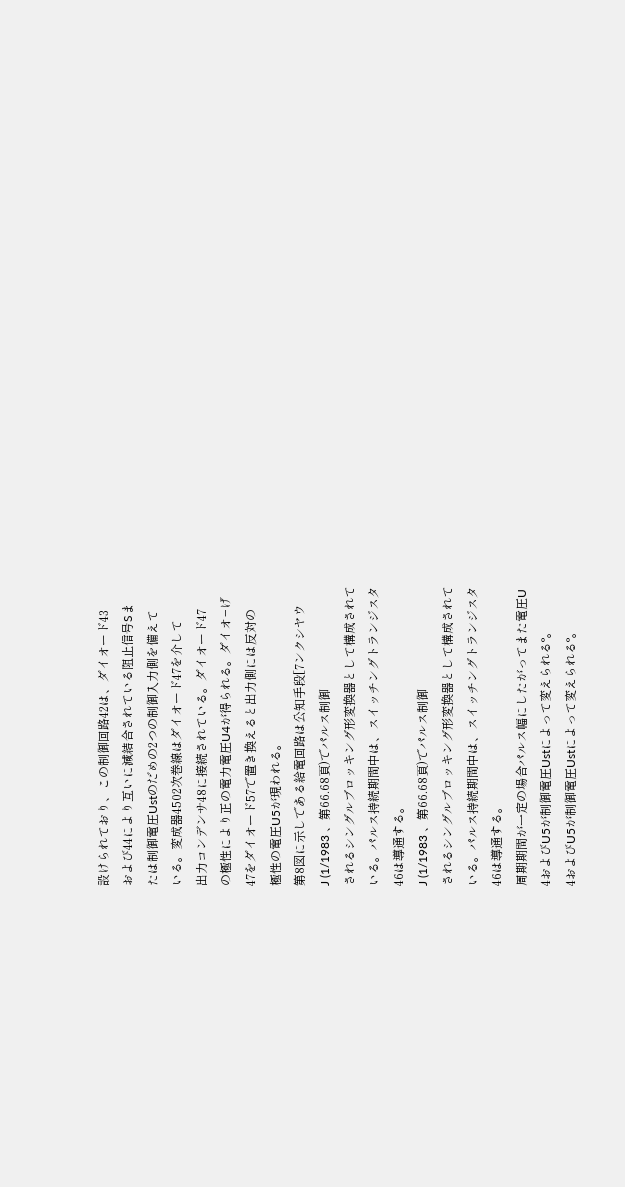設けられており、この制御回路42は、ダイオード43
および44により互いに減結合されている阻止信号Sま
たは制御電圧Ustのだめの2つの制御入力側を備えて
いる。変成器4502次巻線はダイオード47を介して
出力コンデンサ48に接続されている。ダイオード47
の極性により正の電力電圧U4が得られる。ダイオ−げ
47をダイオード57で置き換えると出力側には反対の
極性の電圧U5が現われる。
第8図に示しである給電回路は公知手段[7ンクシヤウ
J (1/1983 、第66.68頁)でパルス制御
されるシングルブロッキング形変換器として構成されて
いる。パルス持続期間中は、スイッチングトランジスタ
46は導通する。
J (1/1983 、第66.68頁)でパルス制御
されるシングルブロッキング形変換器として構成されて
いる。パルス持続期間中は、スイッチングトランジスタ
46は導通する。
周期期間が一定の場合パルス幅にしたがってまた電圧U
4およびU5が制御電圧Ustによって変えられる°。
4およびU5が制御電圧Ustによって変えられる°。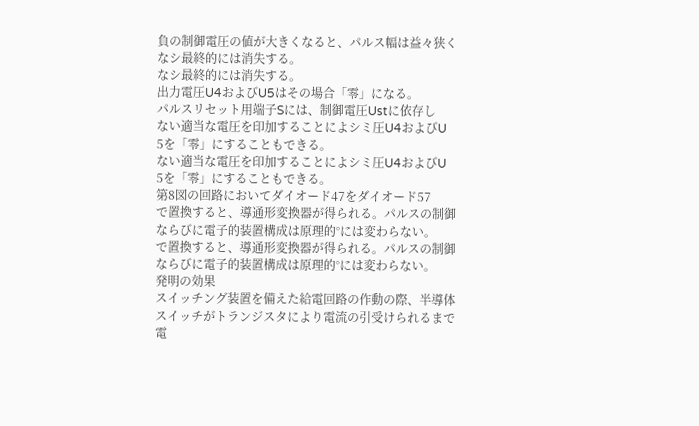負の制御電圧の値が大きくなると、パルス幅は益々狭く
なシ最終的には消失する。
なシ最終的には消失する。
出力電圧U4およびU5はその場合「零」になる。
パルスリセット用端子Sには、制御電圧Ustに依存し
ない適当な電圧を印加することによシミ圧U4およびU
5を「零」にすることもできる。
ない適当な電圧を印加することによシミ圧U4およびU
5を「零」にすることもできる。
第8図の回路においてダイオード47をダイオード57
で置換すると、導通形変換器が得られる。パルスの制御
ならびに電子的装置構成は原理的°には変わらない。
で置換すると、導通形変換器が得られる。パルスの制御
ならびに電子的装置構成は原理的°には変わらない。
発明の効果
スイッチング装置を備えた給電回路の作動の際、半導体
スイッチがトランジスタにより電流の引受けられるまで
電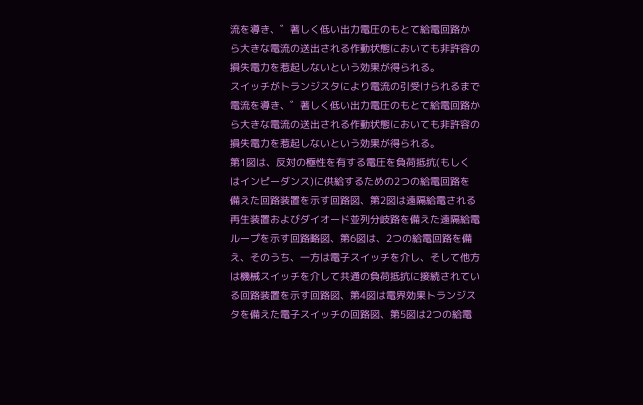流を導き、゛著しく低い出力電圧のもとて給電回路か
ら大きな電流の送出される作動状態においても非許容の
損失電力を惹起しないという効果が得られる。
スイッチがトランジスタにより電流の引受けられるまで
電流を導き、゛著しく低い出力電圧のもとて給電回路か
ら大きな電流の送出される作動状態においても非許容の
損失電力を惹起しないという効果が得られる。
第1図は、反対の極性を有する電圧を負荷抵抗(もしく
はインピーダンス)に供給するための2つの給電回路を
備えた回路装置を示す回路図、第2図は遠隔給電される
再生装置およびダイオード並列分岐路を備えた遠隔給電
ループを示す回路略図、第6図は、2つの給電回路を備
え、そのうち、一方は電子スイッチを介し、そして他方
は機械スイッチを介して共通の負荷抵抗に接続されてい
る回路装置を示す回路図、第4図は電界効果トランジス
タを備えた電子スイッチの回路図、第5図は2つの給電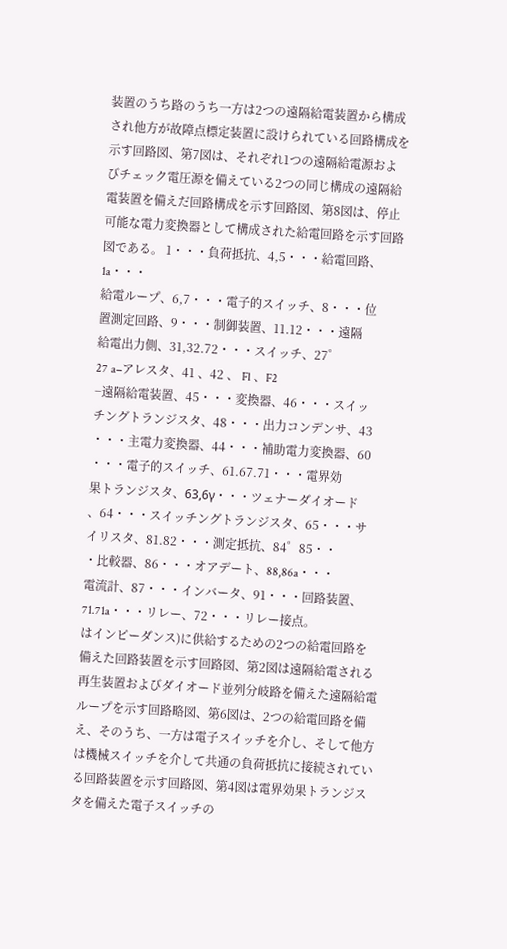装置のうち路のうち一方は2つの遠隔給電装置から構成
され他方が故障点標定装置に設けられている回路構成を
示す回路図、第7図は、それぞれ1つの遠隔給電源およ
びチェック電圧源を備えている2つの同じ構成の遠隔給
電装置を備えだ回路構成を示す回路図、第8図は、停止
可能な電力変換器として構成された給電回路を示す回路
図である。 1・・・負荷抵抗、4,5・・・給電回路、1a・・・
給電ループ、6,7・・・電子的スイッチ、8・・・位
置測定回路、9・・・制御装置、11.12・・・遠隔
給電出力側、31,32.72・・・スイッチ、27゜
27 a−アレスタ、41 、42 、 Fl 、F2
−遠隔給電装置、45・・・変換器、46・・・スイッ
チングトランジスタ、48・・・出力コンデンサ、43
・・・主電力変換器、44・・・補助電力変換器、60
・・・電子的スイッチ、61.67.71・・・電界効
果トランジスタ、63,6γ・・・ツェナーダイオード
、64・・・スイッチングトランジスタ、65・・・サ
イリスタ、81.82・・・測定抵抗、84゜85・・
・比較器、86・・・オアデート、88,86a・・・
電流計、87・・・インバータ、91・・・回路装置、
71.71a・・・リレー、72・・・リレー接点。
はインピーダンス)に供給するための2つの給電回路を
備えた回路装置を示す回路図、第2図は遠隔給電される
再生装置およびダイオード並列分岐路を備えた遠隔給電
ループを示す回路略図、第6図は、2つの給電回路を備
え、そのうち、一方は電子スイッチを介し、そして他方
は機械スイッチを介して共通の負荷抵抗に接続されてい
る回路装置を示す回路図、第4図は電界効果トランジス
タを備えた電子スイッチの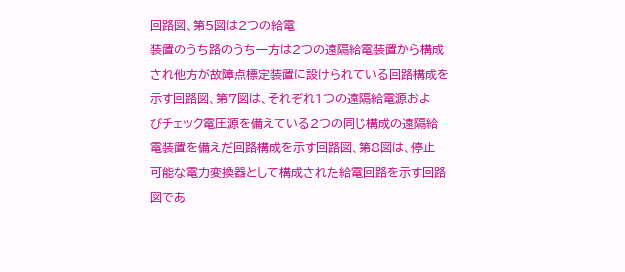回路図、第5図は2つの給電
装置のうち路のうち一方は2つの遠隔給電装置から構成
され他方が故障点標定装置に設けられている回路構成を
示す回路図、第7図は、それぞれ1つの遠隔給電源およ
びチェック電圧源を備えている2つの同じ構成の遠隔給
電装置を備えだ回路構成を示す回路図、第8図は、停止
可能な電力変換器として構成された給電回路を示す回路
図であ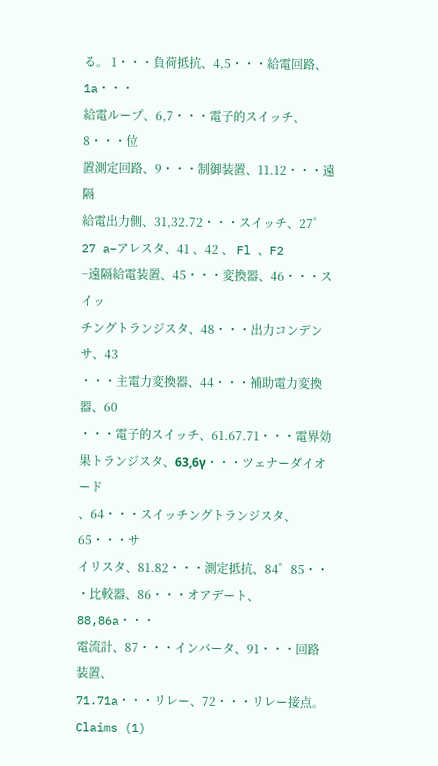る。 1・・・負荷抵抗、4,5・・・給電回路、1a・・・
給電ループ、6,7・・・電子的スイッチ、8・・・位
置測定回路、9・・・制御装置、11.12・・・遠隔
給電出力側、31,32.72・・・スイッチ、27゜
27 a−アレスタ、41 、42 、 Fl 、F2
−遠隔給電装置、45・・・変換器、46・・・スイッ
チングトランジスタ、48・・・出力コンデンサ、43
・・・主電力変換器、44・・・補助電力変換器、60
・・・電子的スイッチ、61.67.71・・・電界効
果トランジスタ、63,6γ・・・ツェナーダイオード
、64・・・スイッチングトランジスタ、65・・・サ
イリスタ、81.82・・・測定抵抗、84゜85・・
・比較器、86・・・オアデート、88,86a・・・
電流計、87・・・インバータ、91・・・回路装置、
71.71a・・・リレー、72・・・リレー接点。
Claims (1)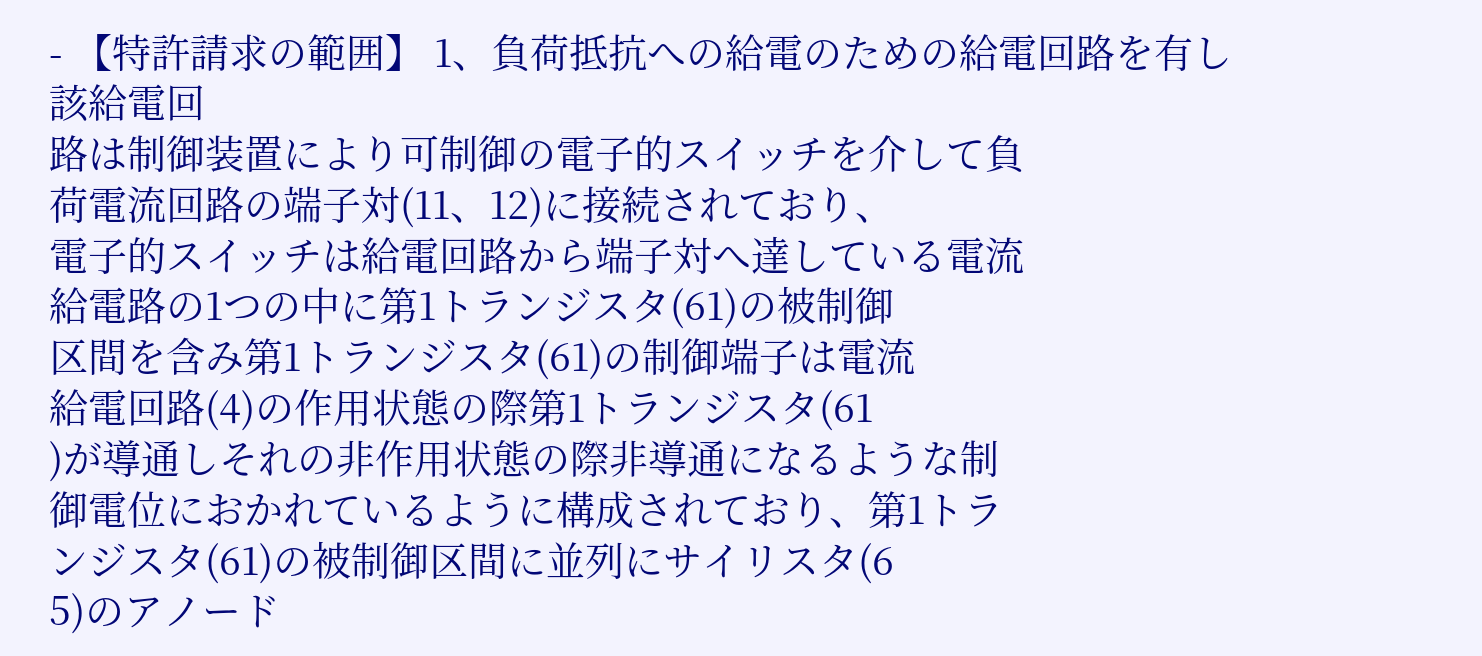- 【特許請求の範囲】 1、負荷抵抗への給電のための給電回路を有し該給電回
路は制御装置により可制御の電子的スイッチを介して負
荷電流回路の端子対(11、12)に接続されており、
電子的スイッチは給電回路から端子対へ達している電流
給電路の1つの中に第1トランジスタ(61)の被制御
区間を含み第1トランジスタ(61)の制御端子は電流
給電回路(4)の作用状態の際第1トランジスタ(61
)が導通しそれの非作用状態の際非導通になるような制
御電位におかれているように構成されており、第1トラ
ンジスタ(61)の被制御区間に並列にサイリスタ(6
5)のアノード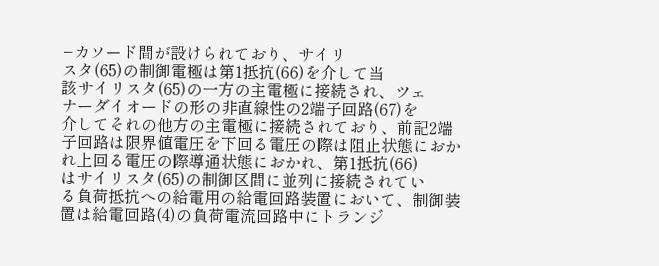−カソード間が設けられており、サイリ
スタ(65)の制御電極は第1抵抗(66)を介して当
該サイリスタ(65)の一方の主電極に接続され、ツェ
ナーダイオードの形の非直線性の2端子回路(67)を
介してそれの他方の主電極に接続されており、前記2端
子回路は限界値電圧を下回る電圧の際は阻止状態におか
れ上回る電圧の際導通状態におかれ、第1抵抗(66)
はサイリスタ(65)の制御区間に並列に接続されてい
る負荷抵抗への給電用の給電回路装置において、制御装
置は給電回路(4)の負荷電流回路中にトランジ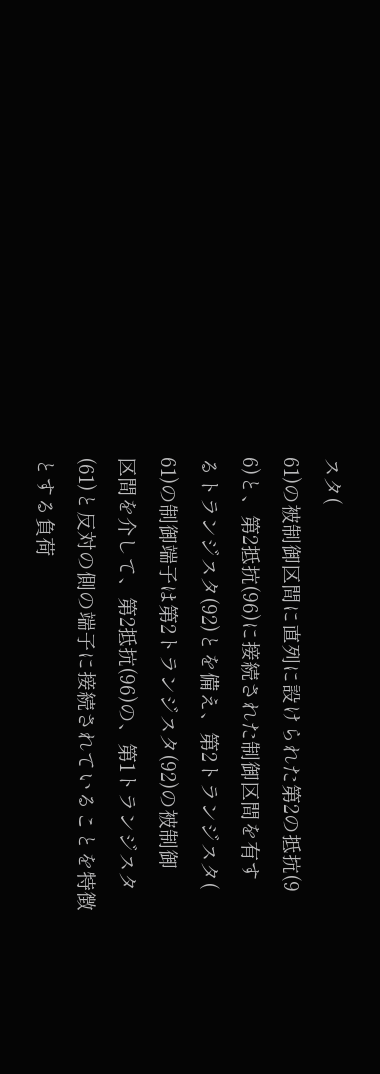スタ(
61)の被制御区間に直列に設けられた第2の抵抗(9
6)と、第2抵抗(96)に接続された制御区間を有す
るトランジスタ(92)とを備え、第2トランジスタ(
61)の制御端子は第2トランジスタ(92)の被制御
区間を介して、第2抵抗(96)の、第1トランジスタ
(61)と反対の側の端子に接続されていることを特徴
とする負荷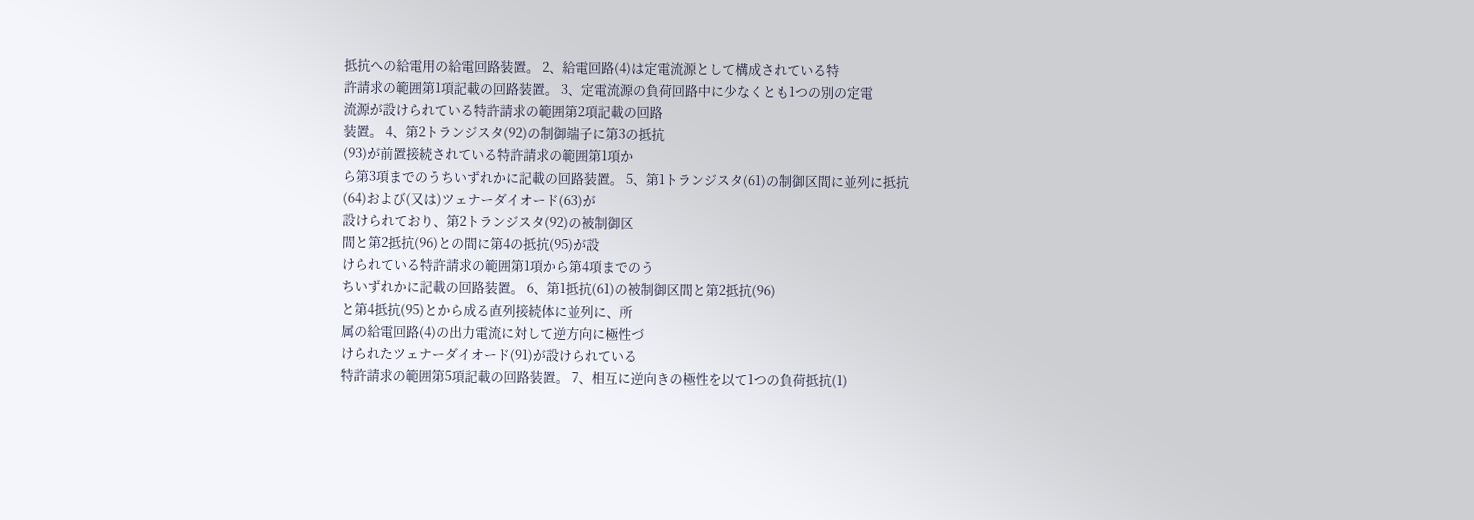抵抗への給電用の給電回路装置。 2、給電回路(4)は定電流源として構成されている特
許請求の範囲第1項記載の回路装置。 3、定電流源の負荷回路中に少なくとも1つの別の定電
流源が設けられている特許請求の範囲第2項記載の回路
装置。 4、第2トランジスタ(92)の制御端子に第3の抵抗
(93)が前置接続されている特許請求の範囲第1項か
ら第3項までのうちいずれかに記載の回路装置。 5、第1トランジスタ(61)の制御区間に並列に抵抗
(64)および(又は)ツェナーダイオード(63)が
設けられており、第2トランジスタ(92)の被制御区
間と第2抵抗(96)との間に第4の抵抗(95)が設
けられている特許請求の範囲第1項から第4項までのう
ちいずれかに記載の回路装置。 6、第1抵抗(61)の被制御区間と第2抵抗(96)
と第4抵抗(95)とから成る直列接続体に並列に、所
属の給電回路(4)の出力電流に対して逆方向に極性づ
けられたツェナーダイオード(91)が設けられている
特許請求の範囲第5項記載の回路装置。 7、相互に逆向きの極性を以て1つの負荷抵抗(1)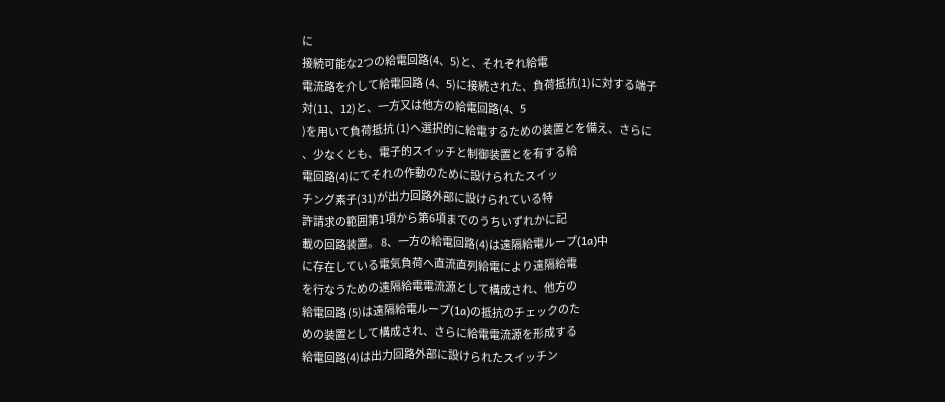に
接続可能な2つの給電回路(4、5)と、それぞれ給電
電流路を介して給電回路 (4、5)に接続された、負荷抵抗(1)に対する端子
対(11、12)と、一方又は他方の給電回路(4、5
)を用いて負荷抵抗 (1)へ選択的に給電するための装置とを備え、さらに
、少なくとも、電子的スイッチと制御装置とを有する給
電回路(4)にてそれの作動のために設けられたスイッ
チング素子(31)が出力回路外部に設けられている特
許請求の範囲第1項から第6項までのうちいずれかに記
載の回路装置。 8、一方の給電回路(4)は遠隔給電ループ(1a)中
に存在している電気負荷へ直流直列給電により遠隔給電
を行なうための遠隔給電電流源として構成され、他方の
給電回路 (5)は遠隔給電ループ(1a)の抵抗のチェックのた
めの装置として構成され、さらに給電電流源を形成する
給電回路(4)は出力回路外部に設けられたスイッチン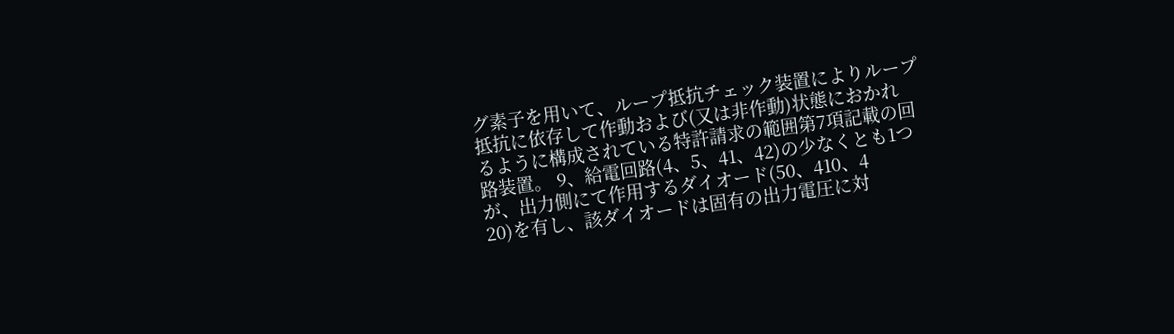グ素子を用いて、ループ抵抗チェック装置によりループ
抵抗に依存して作動および(又は非作動)状態におかれ
るように構成されている特許請求の範囲第7項記載の回
路装置。 9、給電回路(4、5、41、42)の少なくとも1つ
が、出力側にて作用するダイオード(50、410、4
20)を有し、該ダイオードは固有の出力電圧に対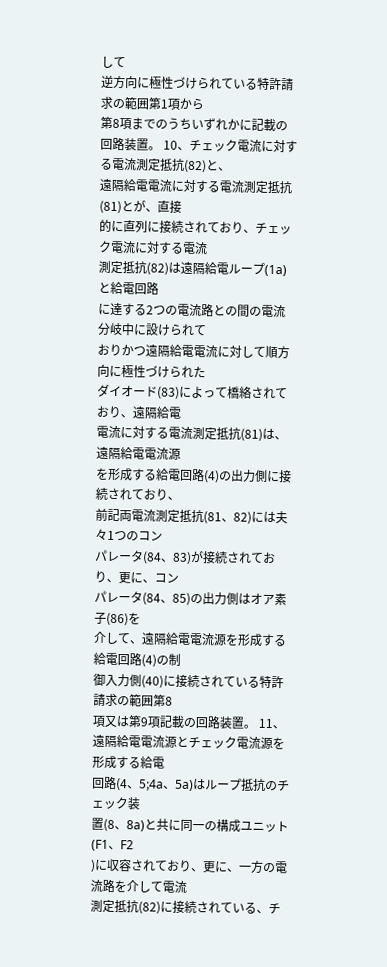して
逆方向に極性づけられている特許請求の範囲第1項から
第8項までのうちいずれかに記載の回路装置。 10、チェック電流に対する電流測定抵抗(82)と、
遠隔給電電流に対する電流測定抵抗(81)とが、直接
的に直列に接続されており、チェック電流に対する電流
測定抵抗(82)は遠隔給電ループ(1a)と給電回路
に達する2つの電流路との間の電流分岐中に設けられて
おりかつ遠隔給電電流に対して順方向に極性づけられた
ダイオード(83)によって橋絡されており、遠隔給電
電流に対する電流測定抵抗(81)は、遠隔給電電流源
を形成する給電回路(4)の出力側に接続されており、
前記両電流測定抵抗(81、82)には夫々1つのコン
パレータ(84、83)が接続されており、更に、コン
パレータ(84、85)の出力側はオア素子(86)を
介して、遠隔給電電流源を形成する給電回路(4)の制
御入力側(40)に接続されている特許請求の範囲第8
項又は第9項記載の回路装置。 11、遠隔給電電流源とチェック電流源を形成する給電
回路(4、5;4a、5a)はループ抵抗のチェック装
置(8、8a)と共に同一の構成ユニット(F1、F2
)に収容されており、更に、一方の電流路を介して電流
測定抵抗(82)に接続されている、チ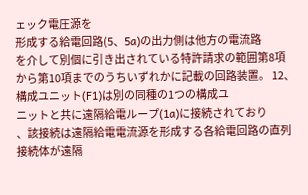ェック電圧源を
形成する給電回路(5、5a)の出力側は他方の電流路
を介して別個に引き出されている特許請求の範囲第8項
から第10項までのうちいずれかに記載の回路装置。 12、構成ユニット(F1)は別の同種の1つの構成ユ
ニットと共に遠隔給電ループ(1a)に接続されており
、該接続は遠隔給電電流源を形成する各給電回路の直列
接続体が遠隔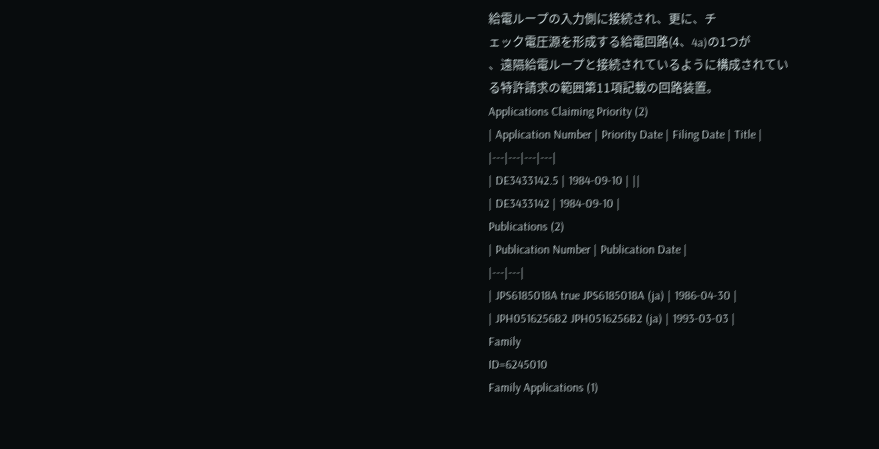給電ループの入力側に接続され、更に、チ
ェック電圧源を形成する給電回路(4、4a)の1つが
、遠隔給電ループと接続されているように構成されてい
る特許請求の範囲第11項記載の回路装置。
Applications Claiming Priority (2)
| Application Number | Priority Date | Filing Date | Title |
|---|---|---|---|
| DE3433142.5 | 1984-09-10 | ||
| DE3433142 | 1984-09-10 |
Publications (2)
| Publication Number | Publication Date |
|---|---|
| JPS6185018A true JPS6185018A (ja) | 1986-04-30 |
| JPH0516256B2 JPH0516256B2 (ja) | 1993-03-03 |
Family
ID=6245010
Family Applications (1)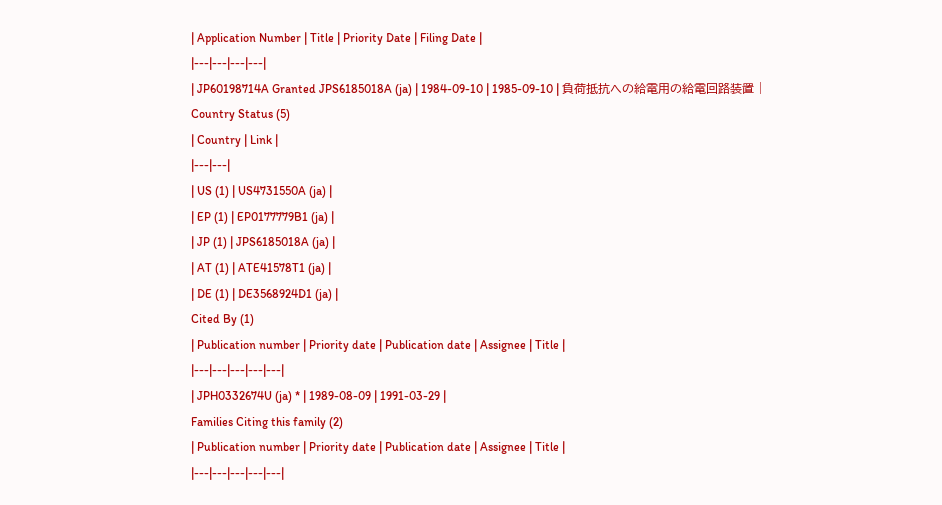| Application Number | Title | Priority Date | Filing Date |
|---|---|---|---|
| JP60198714A Granted JPS6185018A (ja) | 1984-09-10 | 1985-09-10 | 負荷抵抗への給電用の給電回路装置 |
Country Status (5)
| Country | Link |
|---|---|
| US (1) | US4731550A (ja) |
| EP (1) | EP0177779B1 (ja) |
| JP (1) | JPS6185018A (ja) |
| AT (1) | ATE41578T1 (ja) |
| DE (1) | DE3568924D1 (ja) |
Cited By (1)
| Publication number | Priority date | Publication date | Assignee | Title |
|---|---|---|---|---|
| JPH0332674U (ja) * | 1989-08-09 | 1991-03-29 |
Families Citing this family (2)
| Publication number | Priority date | Publication date | Assignee | Title |
|---|---|---|---|---|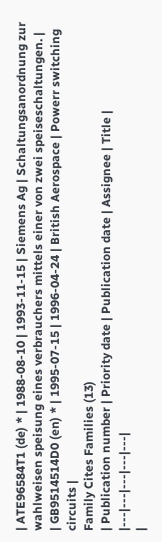| ATE96584T1 (de) * | 1988-08-10 | 1993-11-15 | Siemens Ag | Schaltungsanordnung zur wahlweisen speisung eines verbrauchers mittels einer von zwei speiseschaltungen. |
| GB9514514D0 (en) * | 1995-07-15 | 1996-04-24 | British Aerospace | Powerr switching circuits |
Family Cites Families (13)
| Publication number | Priority date | Publication date | Assignee | Title |
|---|---|---|---|---|
|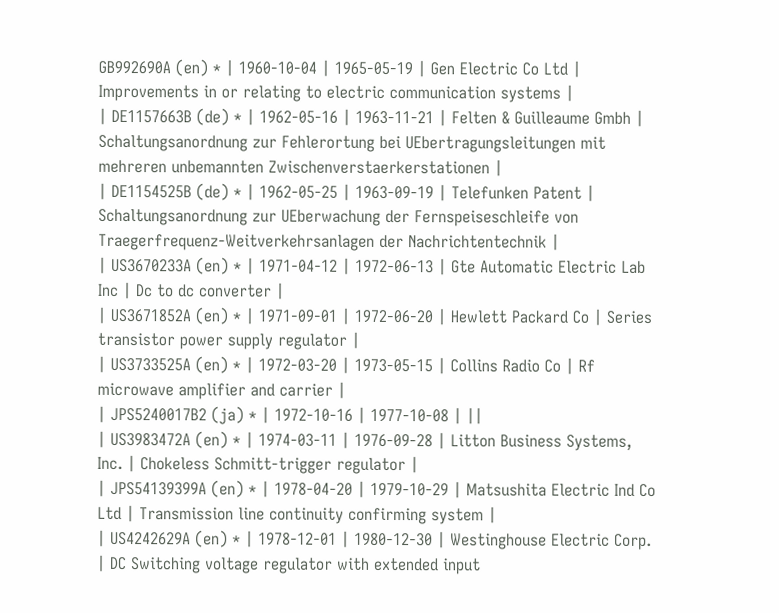GB992690A (en) * | 1960-10-04 | 1965-05-19 | Gen Electric Co Ltd | Improvements in or relating to electric communication systems |
| DE1157663B (de) * | 1962-05-16 | 1963-11-21 | Felten & Guilleaume Gmbh | Schaltungsanordnung zur Fehlerortung bei UEbertragungsleitungen mit mehreren unbemannten Zwischenverstaerkerstationen |
| DE1154525B (de) * | 1962-05-25 | 1963-09-19 | Telefunken Patent | Schaltungsanordnung zur UEberwachung der Fernspeiseschleife von Traegerfrequenz-Weitverkehrsanlagen der Nachrichtentechnik |
| US3670233A (en) * | 1971-04-12 | 1972-06-13 | Gte Automatic Electric Lab Inc | Dc to dc converter |
| US3671852A (en) * | 1971-09-01 | 1972-06-20 | Hewlett Packard Co | Series transistor power supply regulator |
| US3733525A (en) * | 1972-03-20 | 1973-05-15 | Collins Radio Co | Rf microwave amplifier and carrier |
| JPS5240017B2 (ja) * | 1972-10-16 | 1977-10-08 | ||
| US3983472A (en) * | 1974-03-11 | 1976-09-28 | Litton Business Systems, Inc. | Chokeless Schmitt-trigger regulator |
| JPS54139399A (en) * | 1978-04-20 | 1979-10-29 | Matsushita Electric Ind Co Ltd | Transmission line continuity confirming system |
| US4242629A (en) * | 1978-12-01 | 1980-12-30 | Westinghouse Electric Corp. | DC Switching voltage regulator with extended input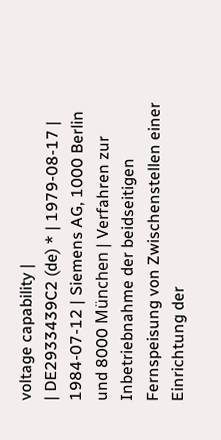voltage capability |
| DE2933439C2 (de) * | 1979-08-17 | 1984-07-12 | Siemens AG, 1000 Berlin und 8000 München | Verfahren zur Inbetriebnahme der beidseitigen Fernspeisung von Zwischenstellen einer Einrichtung der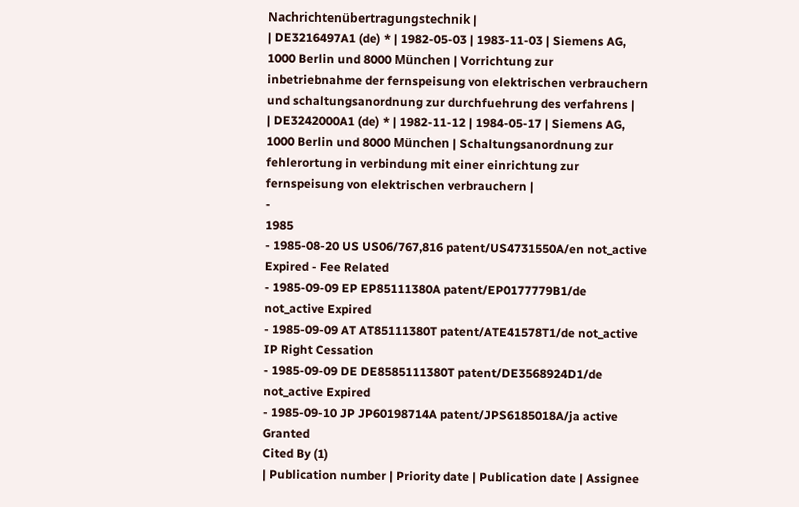Nachrichtenübertragungstechnik |
| DE3216497A1 (de) * | 1982-05-03 | 1983-11-03 | Siemens AG, 1000 Berlin und 8000 München | Vorrichtung zur inbetriebnahme der fernspeisung von elektrischen verbrauchern und schaltungsanordnung zur durchfuehrung des verfahrens |
| DE3242000A1 (de) * | 1982-11-12 | 1984-05-17 | Siemens AG, 1000 Berlin und 8000 München | Schaltungsanordnung zur fehlerortung in verbindung mit einer einrichtung zur fernspeisung von elektrischen verbrauchern |
-
1985
- 1985-08-20 US US06/767,816 patent/US4731550A/en not_active Expired - Fee Related
- 1985-09-09 EP EP85111380A patent/EP0177779B1/de not_active Expired
- 1985-09-09 AT AT85111380T patent/ATE41578T1/de not_active IP Right Cessation
- 1985-09-09 DE DE8585111380T patent/DE3568924D1/de not_active Expired
- 1985-09-10 JP JP60198714A patent/JPS6185018A/ja active Granted
Cited By (1)
| Publication number | Priority date | Publication date | Assignee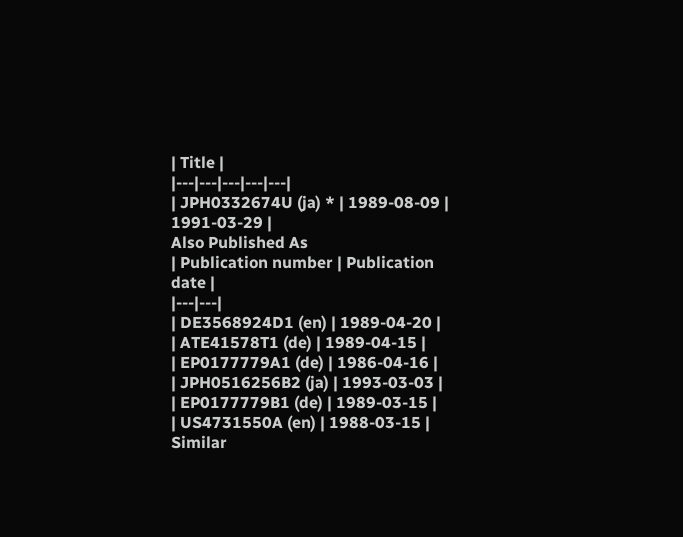| Title |
|---|---|---|---|---|
| JPH0332674U (ja) * | 1989-08-09 | 1991-03-29 |
Also Published As
| Publication number | Publication date |
|---|---|
| DE3568924D1 (en) | 1989-04-20 |
| ATE41578T1 (de) | 1989-04-15 |
| EP0177779A1 (de) | 1986-04-16 |
| JPH0516256B2 (ja) | 1993-03-03 |
| EP0177779B1 (de) | 1989-03-15 |
| US4731550A (en) | 1988-03-15 |
Similar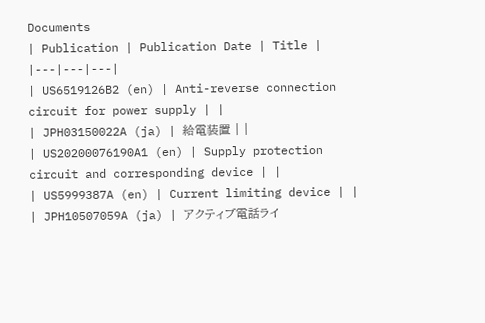Documents
| Publication | Publication Date | Title |
|---|---|---|
| US6519126B2 (en) | Anti-reverse connection circuit for power supply | |
| JPH03150022A (ja) | 給電装置 | |
| US20200076190A1 (en) | Supply protection circuit and corresponding device | |
| US5999387A (en) | Current limiting device | |
| JPH10507059A (ja) | アクティブ電話ライ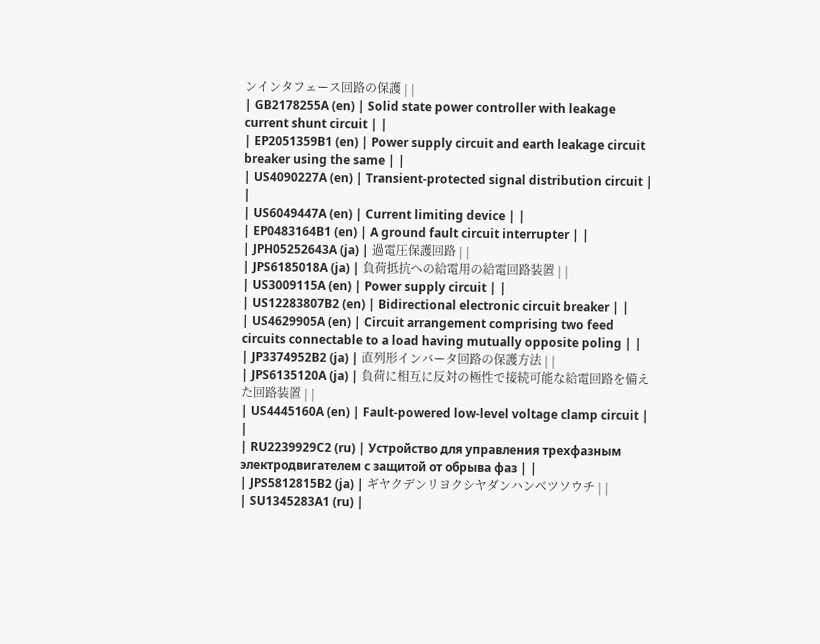ンインタフェース回路の保護 | |
| GB2178255A (en) | Solid state power controller with leakage current shunt circuit | |
| EP2051359B1 (en) | Power supply circuit and earth leakage circuit breaker using the same | |
| US4090227A (en) | Transient-protected signal distribution circuit | |
| US6049447A (en) | Current limiting device | |
| EP0483164B1 (en) | A ground fault circuit interrupter | |
| JPH05252643A (ja) | 過電圧保護回路 | |
| JPS6185018A (ja) | 負荷抵抗への給電用の給電回路装置 | |
| US3009115A (en) | Power supply circuit | |
| US12283807B2 (en) | Bidirectional electronic circuit breaker | |
| US4629905A (en) | Circuit arrangement comprising two feed circuits connectable to a load having mutually opposite poling | |
| JP3374952B2 (ja) | 直列形インバータ回路の保護方法 | |
| JPS6135120A (ja) | 負荷に相互に反対の極性で接続可能な給電回路を備えた回路装置 | |
| US4445160A (en) | Fault-powered low-level voltage clamp circuit | |
| RU2239929C2 (ru) | Устройство для управления трехфазным электродвигателем с защитой от обрыва фаз | |
| JPS5812815B2 (ja) | ギヤクデンリヨクシヤダンハンベツソウチ | |
| SU1345283A1 (ru) |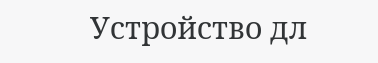Устройство дл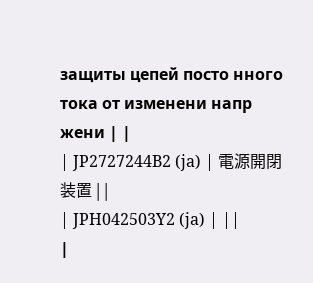защиты цепей посто нного тока от изменени напр жени | |
| JP2727244B2 (ja) | 電源開閉装置 | |
| JPH042503Y2 (ja) | ||
|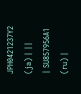JPH0421237Y2 (ja) | ||
| SU857956A1 (ru) |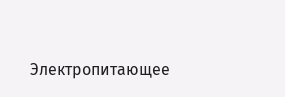Электропитающее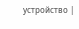устройство |